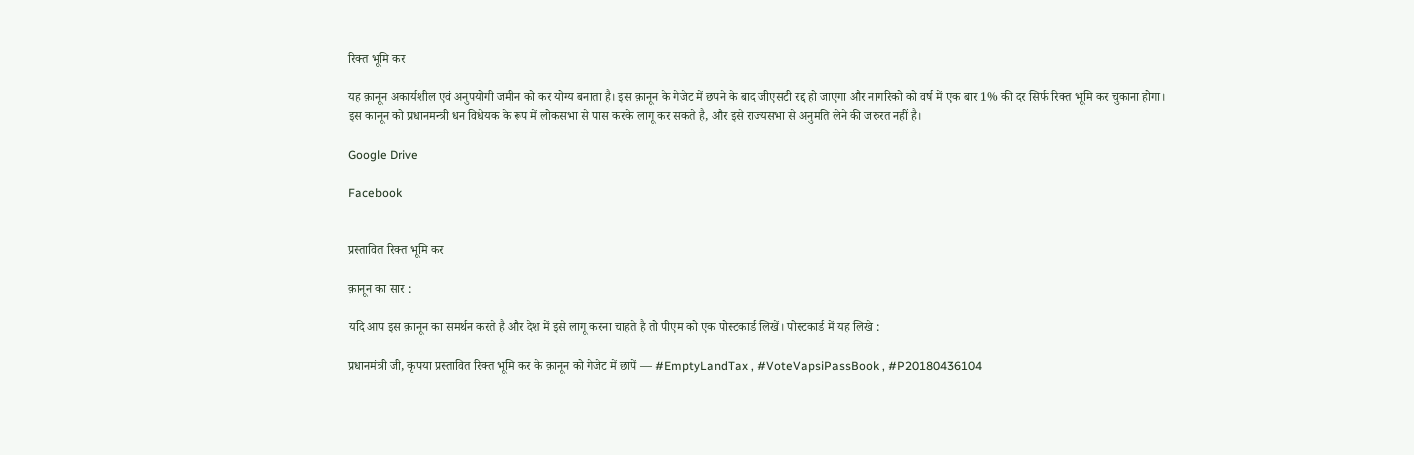रिक्त भूमि कर

यह क़ानून अकार्यशील एवं अनुपयोगी जमीन को कर योग्य बनाता है। इस क़ानून के गेजेट में छपने के बाद जीएसटी रद्द हो जाएगा और नागरिको को वर्ष में एक बार 1% की दर सिर्फ रिक्त भूमि कर चुकाना होगा। इस कानून को प्रधानमन्त्री धन विधेयक के रूप में लोकसभा से पास करके लागू कर सकते है, और इसे राज्यसभा से अनुमति लेने की जरुरत नहीं है।

Google Drive

Facebook


प्रस्तावित रिक्त भूमि कर

क़ानून का सार :

यदि आप इस क़ानून का समर्थन करते है और देश में इसे लागू करना चाहते है तो पीएम को एक पोस्टकार्ड लिखें। पोस्टकार्ड में यह लिखे :

प्रधानमंत्री जी, कृपया प्रस्तावित रिक्त भूमि कर के क़ानून को गेजेट में छापें — #EmptyLandTax , #VoteVapsiPassBook , #P20180436104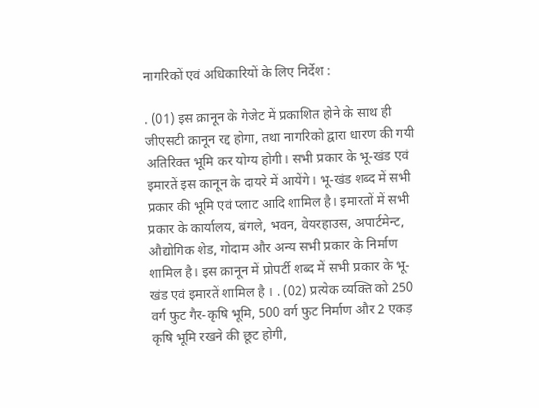नागरिकों एवं अधिकारियों के लिए निर्देश :

. (01) इस क़ानून के गेजेट में प्रकाशित होने के साथ ही जीएसटी क़ानून रद्द होगा, तथा नागरिको द्वारा धारण की गयी अतिरिक्त भूमि कर योग्य होगी। सभी प्रकार के भू-खंड एवं इमारतें इस कानून के दायरे में आयेंगे। भू-खंड शब्द में सभी प्रकार की भूमि एवं प्लाट आदि शामिल है। इमारतों में सभी प्रकार के कार्यालय, बंगले, भवन, वेयरहाउस, अपार्टमेन्ट, औद्योगिक शेड, गोदाम और अन्य सभी प्रकार के निर्माण शामिल है। इस क़ानून में प्रोपर्टी शब्द में सभी प्रकार के भू-खंड एवं इमारतें शामिल है । . (02) प्रत्येक व्यक्ति को 250 वर्ग फुट गैर-कृषि भूमि, 500 वर्ग फुट निर्माण और 2 एकड़ कृषि भूमि रखने की छूट होगी,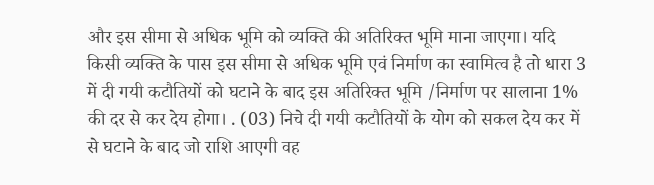और इस सीमा से अधिक भूमि को व्यक्ति की अतिरिक्त भूमि माना जाएगा। यदि किसी व्यक्ति के पास इस सीमा से अधिक भूमि एवं निर्माण का स्वामित्व है तो धारा 3 में दी गयी कटौतियों को घटाने के बाद इस अतिरिक्त भूमि /निर्माण पर सालाना 1% की दर से कर देय होगा। . (03) निचे दी गयी कटौतियों के योग को सकल देय कर में से घटाने के बाद जो राशि आएगी वह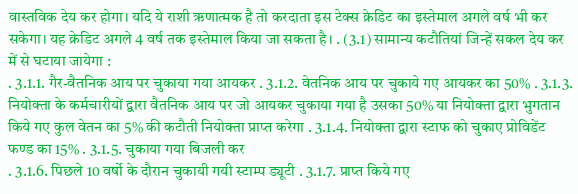वास्तविक देय कर होगा। यदि ये राशी ऋणात्मक है तो करदाता इस टेक्स क्रेडिट का इस्तेमाल अगले वर्ष भी कर सकेगा। यह क्रेडिट अगले 4 वर्ष तक इस्तेमाल किया जा सकता है। . (3.1) सामान्य कटौतियां जिन्हें सकल देय कर में से घटाया जायेगा :
. 3.1.1. गैर-वैतनिक आय पर चुकाया गया आयकर . 3.1.2. वेतनिक आय पर चुकाये गए आयकर का 50% . 3.1.3. नियोक्ता के कर्मचारीयों द्वारा वैतनिक आय पर जो आयकर चुकाया गया है उसका 50% या नियोक्ता द्वारा भुगतान किये गए कुल वेतन का 5% की कटौती नियोक्ता प्राप्त करेगा . 3.1.4. नियोक्ता द्वारा स्टाफ को चुकाए प्रोविडेंट फण्ड का 15% . 3.1.5. चुकाया गया बिजली कर
. 3.1.6. पिछले 10 वर्षो के दौरान चुकायी गयी स्टाम्प ड्यूटी . 3.1.7. प्राप्त किये गए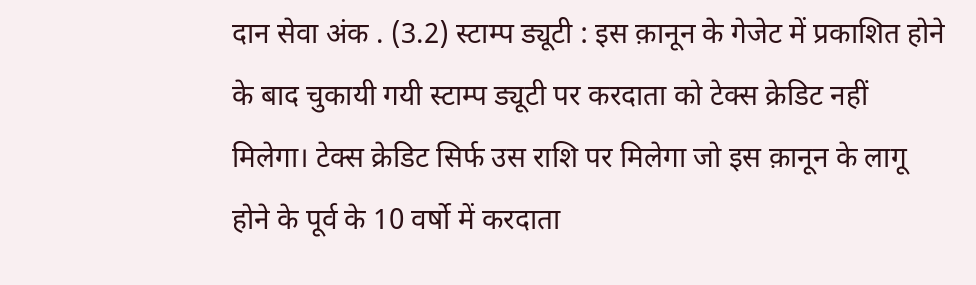दान सेवा अंक . (3.2) स्टाम्प ड्यूटी : इस क़ानून के गेजेट में प्रकाशित होने के बाद चुकायी गयी स्टाम्प ड्यूटी पर करदाता को टेक्स क्रेडिट नहीं मिलेगा। टेक्स क्रेडिट सिर्फ उस राशि पर मिलेगा जो इस क़ानून के लागू होने के पूर्व के 10 वर्षो में करदाता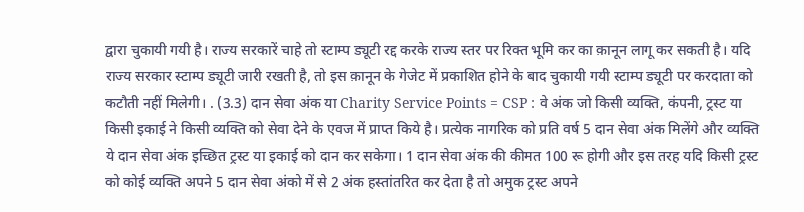द्वारा चुकायी गयी है। राज्य सरकारें चाहे तो स्टाम्प ड्यूटी रद्द करके राज्य स्तर पर रिक्त भूमि कर का क़ानून लागू कर सकती है। यदि राज्य सरकार स्टाम्प ड्यूटी जारी रखती है, तो इस क़ानून के गेजेट में प्रकाशित होने के बाद चुकायी गयी स्टाम्प ड्यूटी पर करदाता को कटौती नहीं मिलेगी। . (3.3) दान सेवा अंक या Charity Service Points = CSP : वे अंक जो किसी व्यक्ति, कंपनी, ट्रस्ट या किसी इकाई ने किसी व्यक्ति को सेवा देने के एवज में प्राप्त किये है। प्रत्येक नागरिक को प्रति वर्ष 5 दान सेवा अंक मिलेंगे और व्यक्ति ये दान सेवा अंक इच्छित ट्रस्ट या इकाई को दान कर सकेगा। 1 दान सेवा अंक की कीमत 100 रू होगी और इस तरह यदि किसी ट्रस्ट को कोई व्यक्ति अपने 5 दान सेवा अंको में से 2 अंक हस्तांतरित कर देता है तो अमुक ट्रस्ट अपने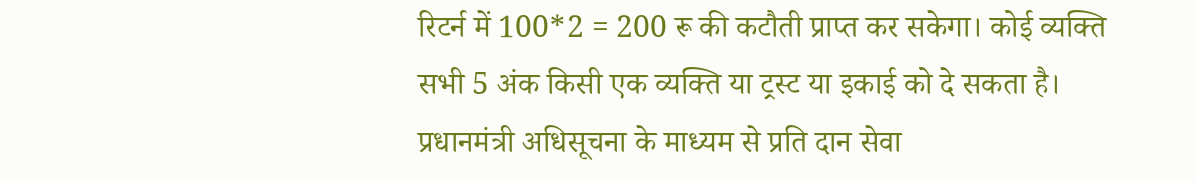रिटर्न में 100*2 = 200 रू की कटौती प्राप्त कर सकेगा। कोई व्यक्ति सभी 5 अंक किसी एक व्यक्ति या ट्रस्ट या इकाई को दे सकता है। प्रधानमंत्री अधिसूचना के माध्यम से प्रति दान सेवा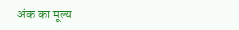अंक का मूल्य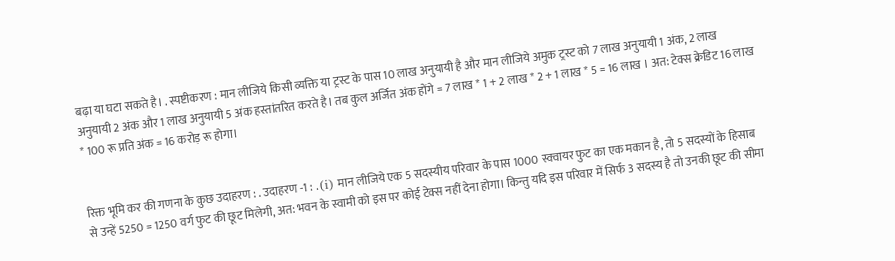बढ़ा या घटा सकते है। . स्पष्टीकरण : मान लीजिये किसी व्यक्ति या ट्रस्ट के पास 10 लाख अनुयायी है और मान लीजिये अमुक ट्रस्ट को 7 लाख अनुयायी 1 अंक, 2 लाख अनुयायी 2 अंक और 1 लाख अनुयायी 5 अंक हस्तांतरित करते है। तब कुल अर्जित अंक होंगे = 7 लाख * 1 + 2 लाख * 2 + 1 लाख * 5 = 16 लाख । अत: टेक्स क्रेडिट 16 लाख * 100 रू प्रति अंक = 16 करोड़ रू होगा।


रिक्त भूमि कर की गणना के कुछ उदाहरण : . उदाहरण -1 : . (i) मान लीजिये एक 5 सदस्यीय परिवार के पास 1000 स्क्वायर फुट का एक मकान है, तो 5 सदस्यों के हिसाब से उन्हें 5250 = 1250 वर्ग फुट की छूट मिलेगी, अत: भवन के स्वामी को इस पर कोई टेक्स नहीं देना होगा। किन्तु यदि इस परिवार में सिर्फ 3 सदस्य है तो उनकी छूट की सीमा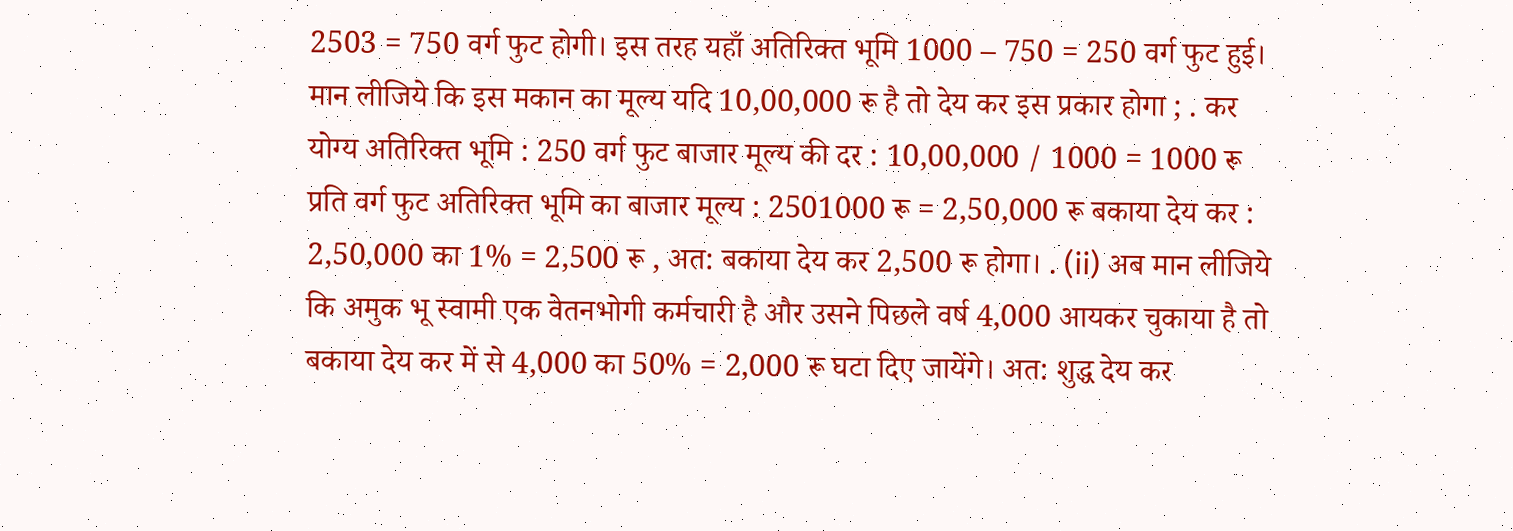2503 = 750 वर्ग फुट होगी। इस तरह यहाँ अतिरिक्त भूमि 1000 – 750 = 250 वर्ग फुट हुई। मान लीजिये कि इस मकान का मूल्य यदि 10,00,000 रू है तो देय कर इस प्रकार होगा ; . कर योग्य अतिरिक्त भूमि : 250 वर्ग फुट बाजार मूल्य की दर : 10,00,000 / 1000 = 1000 रू प्रति वर्ग फुट अतिरिक्त भूमि का बाजार मूल्य : 2501000 रू = 2,50,000 रू बकाया देय कर : 2,50,000 का 1% = 2,500 रू , अत: बकाया देय कर 2,500 रू होगा। . (ii) अब मान लीजिये कि अमुक भू स्वामी एक वेतनभोगी कर्मचारी है और उसने पिछले वर्ष 4,000 आयकर चुकाया है तो बकाया देय कर में से 4,000 का 50% = 2,000 रू घटा दिए जायेंगे। अत: शुद्ध देय कर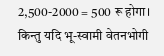2,500-2000 = 500 रू होगा। किन्तु यदि भू-स्वामी वेतनभोगी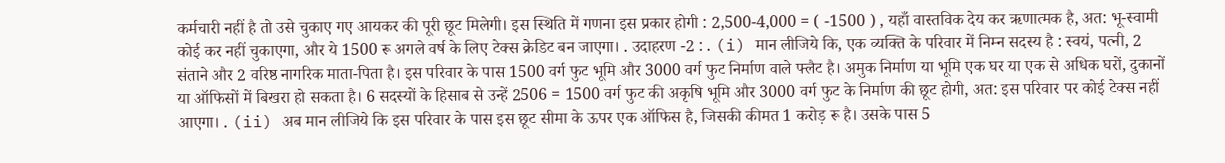कर्मचारी नहीं है तो उसे चुकाए गए आयकर की पूरी छूट मिलेगी। इस स्थिति में गणना इस प्रकार होगी : 2,500-4,000 = ( -1500 ) , यहाँ वास्तविक देय कर ऋणात्मक है, अत: भू-स्वामी कोई कर नहीं चुकाएगा, और ये 1500 रू अगले वर्ष के लिए टेक्स क्रेडिट बन जाएगा। . उदाहरण -2 : . (i) मान लीजिये कि, एक व्यक्ति के परिवार में निम्न सदस्य है : स्वयं, पत्नी, 2 संताने और 2 वरिष्ठ नागरिक माता-पिता है। इस परिवार के पास 1500 वर्ग फुट भूमि और 3000 वर्ग फुट निर्माण वाले फ्लैट है। अमुक निर्माण या भूमि एक घर या एक से अधिक घरों, दुकानों या ऑफिसों में बिखरा हो सकता है। 6 सदस्यों के हिसाब से उन्हें 2506 = 1500 वर्ग फुट की अकृषि भूमि और 3000 वर्ग फुट के निर्माण की छूट होगी, अत: इस परिवार पर कोई टेक्स नहीं आएगा। . (ii) अब मान लीजिये कि इस परिवार के पास इस छूट सीमा के ऊपर एक ऑफिस है, जिसकी कीमत 1 करोड़ रू है। उसके पास 5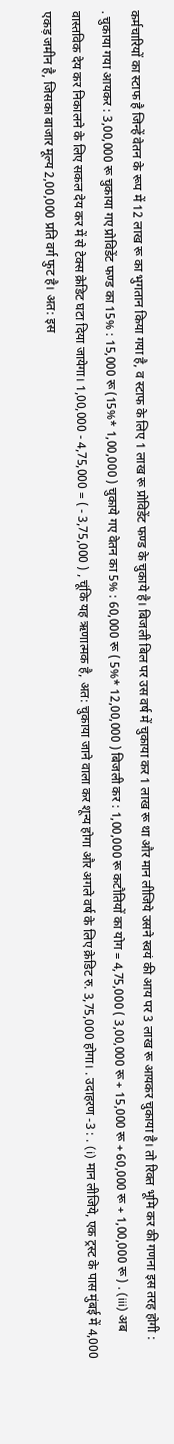कर्मचारियों का स्टाफ है जिन्हें वेतन के रूप में 12 लाख रू का भुगतान किया गया है, व स्टाफ के लिए 1 लाख रू प्रोविडेंट फण्ड के चुकाये है। बिजली बिल पर उस वर्ष में चुकाया कर 1 लाख रू था और मान लीजिये उसने स्वयं की आय पर 3 लाख रू आयकर चुकाया है। तो रिक्त भूमि कर की गणना इस तरह होगी :
. चुकाया गया आयकर : 3,00,000 रू चुकाया गए प्रोविडेंट फण्ड का 15% : 15,000 रू (15%* 1,00,000 ) चुकाये गए वेतन का 5% : 60,000 रू ( 5%* 12,00,000 ) बिजली कर : 1,00,000 रू कटौतियों का योग = 4,75,000 ( 3,00,000 रू + 15,000 रू + 60,000 रू + 1,00,000 रू ) . (iii) अब वास्तविक देय कर निकालने के लिए सकल देय कर में से टेक्स क्रेडिट घटा दिया जायेगा। 1,00,000 - 4,75,000 = ( - 3,75,000 ) , चूंकि यह ऋणात्मक है, अत: चुकाया जाने वाला कर शून्य होगा और अगले वर्ष के लिए क्रेडिट रु. 3,75,000 होगा। . उदाहरण -3 : . (i) मान लीजिये, एक ट्रस्ट के पास मुंबई में 4,000 एकड़ जमीन है, जिसका बाजार मूल्य 2,00,000 प्रति वर्ग फुट है। अत: इस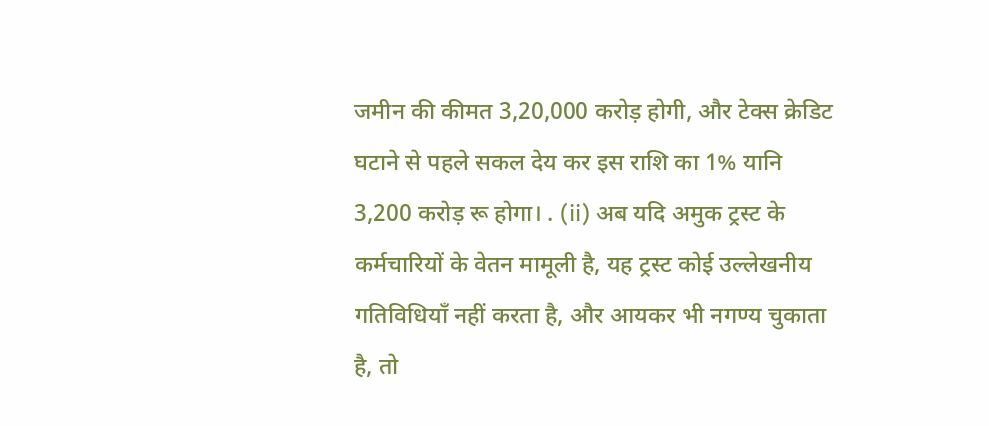जमीन की कीमत 3,20,000 करोड़ होगी, और टेक्स क्रेडिट घटाने से पहले सकल देय कर इस राशि का 1% यानि 3,200 करोड़ रू होगा। . (ii) अब यदि अमुक ट्रस्ट के कर्मचारियों के वेतन मामूली है, यह ट्रस्ट कोई उल्लेखनीय गतिविधियाँ नहीं करता है, और आयकर भी नगण्य चुकाता है, तो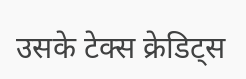उसके टेक्स क्रेडिट्स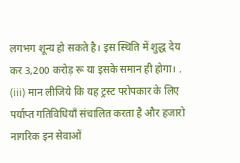लगभग शून्य हो सकते है। इस स्थिति में शुद्ध देय कर 3,200 करोड़ रू या इसके समान ही होगा। . (iii) मान लीजिये कि यह ट्रस्ट परोपकार के लिए पर्याप्त गतिविधियाँ संचालित करता है और हजारो नागरिक इन सेवाओं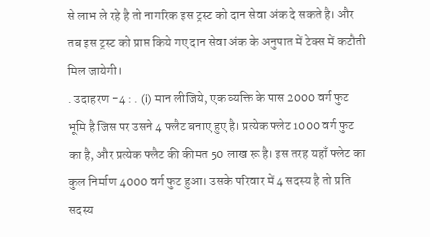से लाभ ले रहे है तो नागरिक इस ट्रस्ट को दान सेवा अंक दे सकते है। और तब इस ट्रस्ट को प्राप्त किये गए दान सेवा अंक के अनुपात में टेक्स में कटौती मिल जायेगी।
. उदाहरण -4 : . (i) मान लीजिये, एक व्यक्ति के पास 2000 वर्ग फुट भूमि है जिस पर उसने 4 फ्लैट बनाए हुए है। प्रत्येक फ्लेट 1000 वर्ग फुट का है, और प्रत्येक फ्लैट की कीमत 50 लाख रू है। इस तरह यहाँ फ्लेट का कुल निर्माण 4000 वर्ग फुट हुआ। उसके परिवार में 4 सदस्य है तो प्रति सदस्य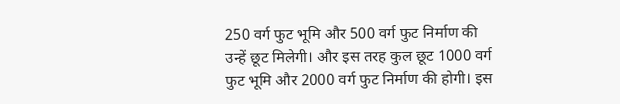250 वर्ग फुट भूमि और 500 वर्ग फुट निर्माण की उन्हें छूट मिलेगी। और इस तरह कुल छूट 1000 वर्ग फुट भूमि और 2000 वर्ग फुट निर्माण की होगी। इस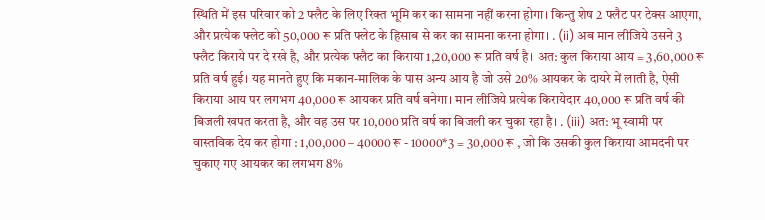स्थिति में इस परिवार को 2 फ्लैट के लिए रिक्त भूमि कर का सामना नहीं करना होगा। किन्तु शेष 2 फ्लैट पर टेक्स आएगा, और प्रत्येक फ्लेट को 50,000 रू प्रति फ्लेट के हिसाब से कर का सामना करना होगा। . (ii) अब मान लीजिये उसने 3 फ्लैट किराये पर दे रखे है, और प्रत्येक फ्लैट का किराया 1,20,000 रू प्रति वर्ष है। अत: कुल किराया आय = 3,60,000 रू प्रति वर्ष हुई। यह मानते हुए कि मकान-मालिक के पास अन्य आय है जो उसे 20% आयकर के दायरे में लाती है, ऐसी किराया आय पर लगभग 40,000 रू आयकर प्रति वर्ष बनेगा। मान लीजिये प्रत्येक किरायेदार 40,000 रू प्रति वर्ष की बिजली खपत करता है, और वह उस पर 10,000 प्रति वर्ष का बिजली कर चुका रहा है। . (iii) अत: भू स्वामी पर वास्तविक देय कर होगा : 1,00,000 – 40000 रू - 10000*3 = 30,000 रू , जो कि उसकी कुल किराया आमदनी पर चुकाए गए आयकर का लगभग 8%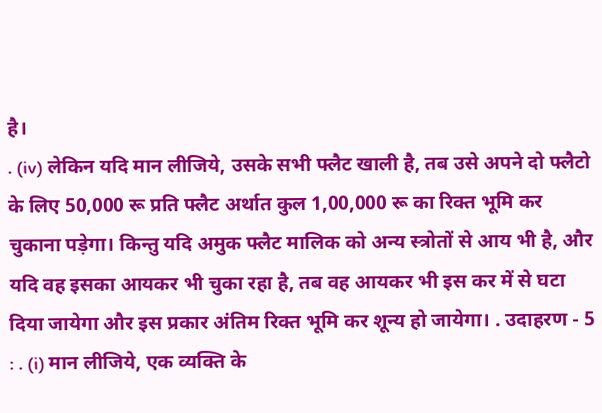है।
. (iv) लेकिन यदि मान लीजिये, उसके सभी फ्लैट खाली है, तब उसे अपने दो फ्लैटो के लिए 50,000 रू प्रति फ्लैट अर्थात कुल 1,00,000 रू का रिक्त भूमि कर चुकाना पड़ेगा। किन्तु यदि अमुक फ्लैट मालिक को अन्य स्त्रोतों से आय भी है, और यदि वह इसका आयकर भी चुका रहा है, तब वह आयकर भी इस कर में से घटा दिया जायेगा और इस प्रकार अंतिम रिक्त भूमि कर शून्य हो जायेगा। . उदाहरण - 5 : . (i) मान लीजिये, एक व्यक्ति के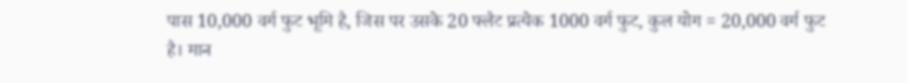पास 10,000 वर्ग फुट भूमि है, जिस पर उसके 20 फ्लैट प्रत्येक 1000 वर्ग फुट, कुल योग = 20,000 वर्ग फुट है। मान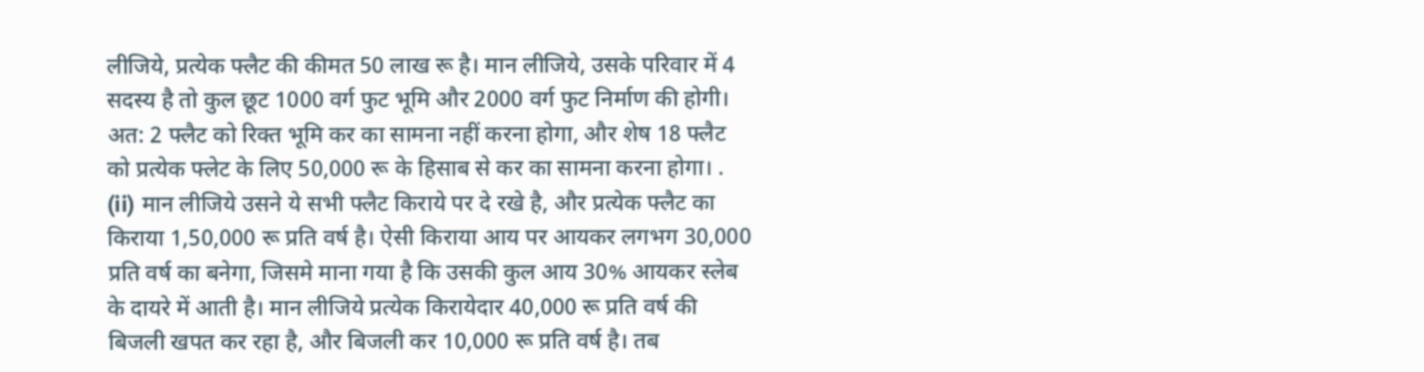लीजिये, प्रत्येक फ्लैट की कीमत 50 लाख रू है। मान लीजिये, उसके परिवार में 4 सदस्य है तो कुल छूट 1000 वर्ग फुट भूमि और 2000 वर्ग फुट निर्माण की होगी। अत: 2 फ्लैट को रिक्त भूमि कर का सामना नहीं करना होगा, और शेष 18 फ्लैट को प्रत्येक फ्लेट के लिए 50,000 रू के हिसाब से कर का सामना करना होगा। . (ii) मान लीजिये उसने ये सभी फ्लैट किराये पर दे रखे है, और प्रत्येक फ्लैट का किराया 1,50,000 रू प्रति वर्ष है। ऐसी किराया आय पर आयकर लगभग 30,000 प्रति वर्ष का बनेगा, जिसमे माना गया है कि उसकी कुल आय 30% आयकर स्लेब के दायरे में आती है। मान लीजिये प्रत्येक किरायेदार 40,000 रू प्रति वर्ष की बिजली खपत कर रहा है, और बिजली कर 10,000 रू प्रति वर्ष है। तब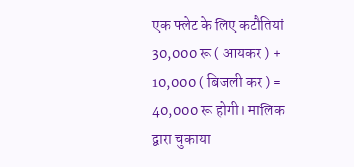एक फ्लेट के लिए कटौतियां 30,000 रू ( आयकर ) + 10,000 ( बिजली कर ) = 40,000 रू होगी। मालिक द्वारा चुकाया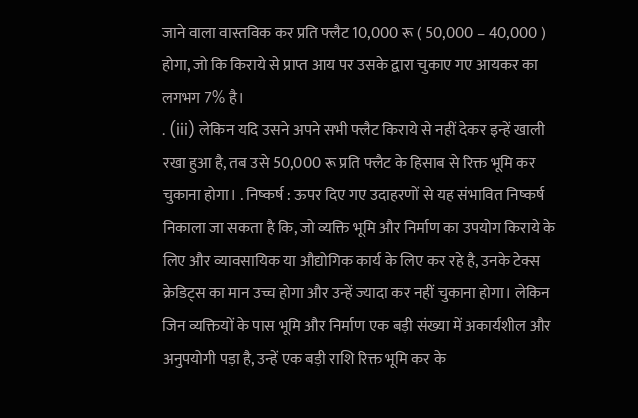जाने वाला वास्तविक कर प्रति फ्लैट 10,000 रू ( 50,000 – 40,000 ) होगा, जो कि किराये से प्राप्त आय पर उसके द्वारा चुकाए गए आयकर का लगभग 7% है।
. (iii) लेकिन यदि उसने अपने सभी फ्लैट किराये से नहीं देकर इन्हें खाली रखा हुआ है, तब उसे 50,000 रू प्रति फ्लैट के हिसाब से रिक्त भूमि कर चुकाना होगा। . निष्कर्ष : ऊपर दिए गए उदाहरणों से यह संभावित निष्कर्ष निकाला जा सकता है कि, जो व्यक्ति भूमि और निर्माण का उपयोग किराये के लिए और व्यावसायिक या औद्योगिक कार्य के लिए कर रहे है, उनके टेक्स क्रेडिट्स का मान उच्च होगा और उन्हें ज्यादा कर नहीं चुकाना होगा। लेकिन जिन व्यक्तियों के पास भूमि और निर्माण एक बड़ी संख्या में अकार्यशील और अनुपयोगी पड़ा है, उन्हें एक बड़ी राशि रिक्त भूमि कर के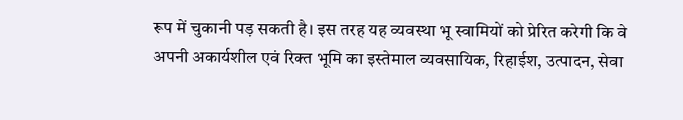रूप में चुकानी पड़ सकती है। इस तरह यह व्यवस्था भू स्वामियों को प्रेरित करेगी कि वे अपनी अकार्यशील एवं रिक्त भूमि का इस्तेमाल व्यवसायिक, रिहाईश, उत्पादन, सेवा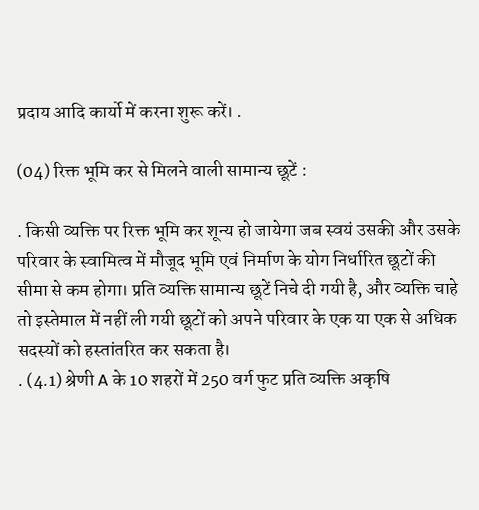प्रदाय आदि कार्यो में करना शुरू करें। .

(04) रिक्त भूमि कर से मिलने वाली सामान्य छूटें :

. किसी व्यक्ति पर रिक्त भूमि कर शून्य हो जायेगा जब स्वयं उसकी और उसके परिवार के स्वामित्व में मौजूद भूमि एवं निर्माण के योग निर्धारित छूटों की सीमा से कम होगा। प्रति व्यक्ति सामान्य छूटें निचे दी गयी है, और व्यक्ति चाहे तो इस्तेमाल में नहीं ली गयी छूटों को अपने परिवार के एक या एक से अधिक सदस्यों को हस्तांतरित कर सकता है।
. (4.1) श्रेणी A के 10 शहरों में 250 वर्ग फुट प्रति व्यक्ति अकृषि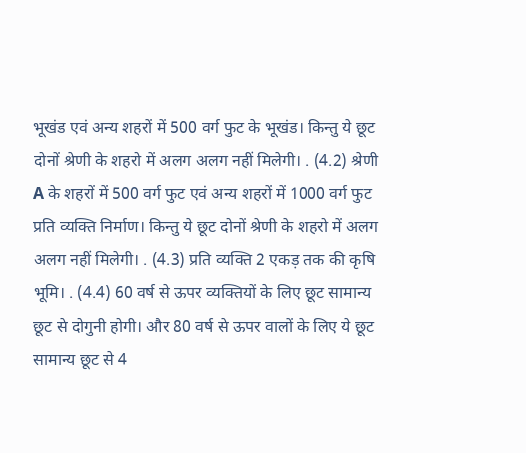भूखंड एवं अन्य शहरों में 500 वर्ग फुट के भूखंड। किन्तु ये छूट दोनों श्रेणी के शहरो में अलग अलग नहीं मिलेगी। . (4.2) श्रेणी A के शहरों में 500 वर्ग फुट एवं अन्य शहरों में 1000 वर्ग फुट प्रति व्यक्ति निर्माण। किन्तु ये छूट दोनों श्रेणी के शहरो में अलग अलग नहीं मिलेगी। . (4.3) प्रति व्यक्ति 2 एकड़ तक की कृषि भूमि। . (4.4) 60 वर्ष से ऊपर व्यक्तियों के लिए छूट सामान्य छूट से दोगुनी होगी। और 80 वर्ष से ऊपर वालों के लिए ये छूट सामान्य छूट से 4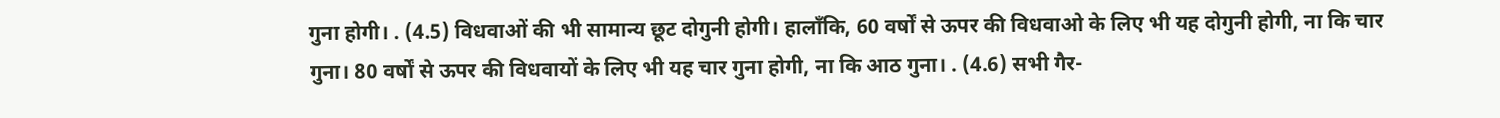गुना होगी। . (4.5) विधवाओं की भी सामान्य छूट दोगुनी होगी। हालाँकि, 60 वर्षों से ऊपर की विधवाओ के लिए भी यह दोगुनी होगी, ना कि चार गुना। 80 वर्षों से ऊपर की विधवायों के लिए भी यह चार गुना होगी, ना कि आठ गुना। . (4.6) सभी गैर-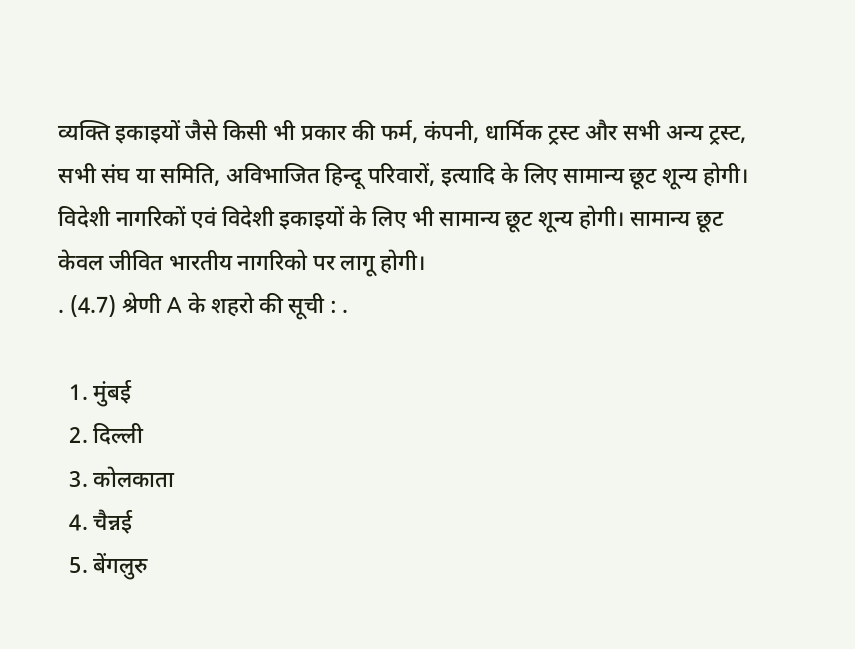व्यक्ति इकाइयों जैसे किसी भी प्रकार की फर्म, कंपनी, धार्मिक ट्रस्ट और सभी अन्य ट्रस्ट, सभी संघ या समिति, अविभाजित हिन्दू परिवारों, इत्यादि के लिए सामान्य छूट शून्य होगी। विदेशी नागरिकों एवं विदेशी इकाइयों के लिए भी सामान्य छूट शून्य होगी। सामान्य छूट केवल जीवित भारतीय नागरिको पर लागू होगी।
. (4.7) श्रेणी A के शहरो की सूची : .

  1. मुंबई
  2. दिल्ली
  3. कोलकाता
  4. चैन्नई
  5. बेंगलुरु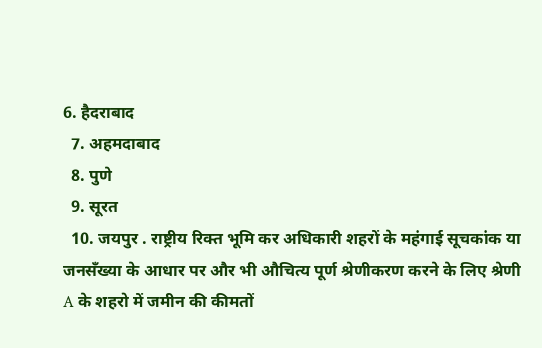6. हैदराबाद
  7. अहमदाबाद
  8. पुणे
  9. सूरत
  10. जयपुर . राष्ट्रीय रिक्त भूमि कर अधिकारी शहरों के महंगाई सूचकांक या जनसँख्या के आधार पर और भी औचित्य पूर्ण श्रेणीकरण करने के लिए श्रेणी A के शहरो में जमीन की कीमतों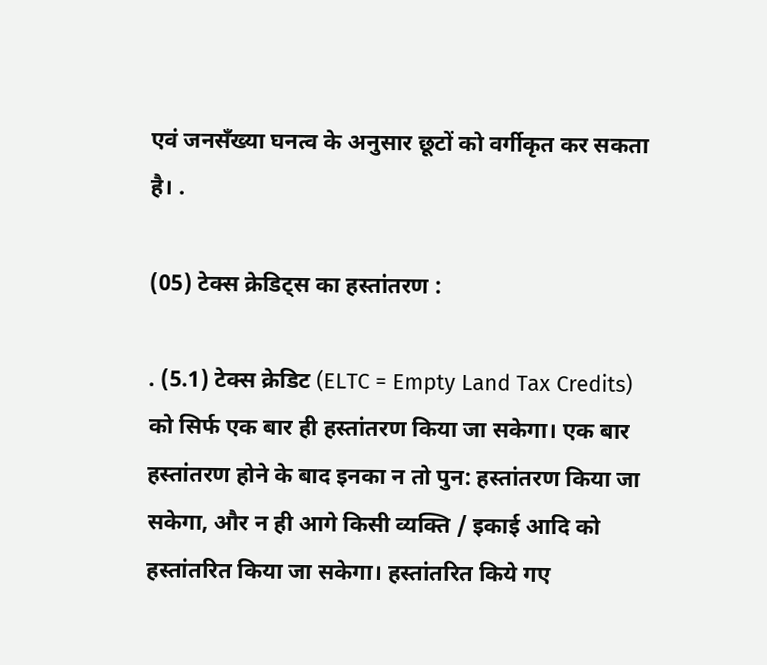एवं जनसँख्या घनत्व के अनुसार छूटों को वर्गीकृत कर सकता है। .

(05) टेक्स क्रेडिट्स का हस्तांतरण :

. (5.1) टेक्स क्रेडिट (ELTC = Empty Land Tax Credits) को सिर्फ एक बार ही हस्तांतरण किया जा सकेगा। एक बार हस्तांतरण होने के बाद इनका न तो पुन: हस्तांतरण किया जा सकेगा, और न ही आगे किसी व्यक्ति / इकाई आदि को हस्तांतरित किया जा सकेगा। हस्तांतरित किये गए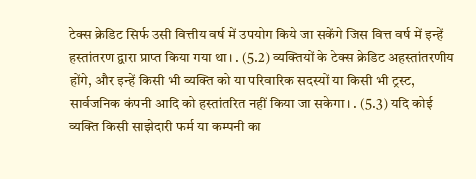टेक्स क्रेडिट सिर्फ उसी वित्तीय वर्ष में उपयोग किये जा सकेंगे जिस वित्त वर्ष में इन्हें हस्तांतरण द्वारा प्राप्त किया गया था। . (5.2) व्यक्तियों के टेक्स क्रेडिट अहस्तांतरणीय होंगे, और इन्हें किसी भी व्यक्ति को या परिवारिक सदस्यों या किसी भी ट्रस्ट, सार्वजनिक कंपनी आदि को हस्तांतरित नहीं किया जा सकेगा। . (5.3) यदि कोई व्यक्ति किसी साझेदारी फर्म या कम्पनी का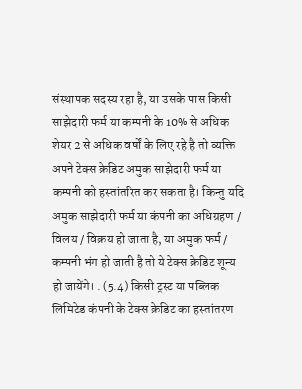संस्थापक सदस्य रहा है, या उसके पास किसी साझेदारी फर्म या कम्पनी के 10% से अधिक शेयर 2 से अधिक वर्षों के लिए रहे है तो व्यक्ति अपने टेक्स क्रेडिट अमुक साझेदारी फर्म या कम्पनी को हस्तांतरित कर सकता है। किन्तु यदि अमुक साझेदारी फर्म या कंपनी का अधिग्रहण / विलय / विक्रय हो जाता है, या अमुक फर्म / कम्पनी भंग हो जाती है तो ये टेक्स क्रेडिट शून्य हो जायेंगे। . (5.4) किसी ट्रस्ट या पब्लिक लिमिटेड कंपनी के टेक्स क्रेडिट का हस्तांतरण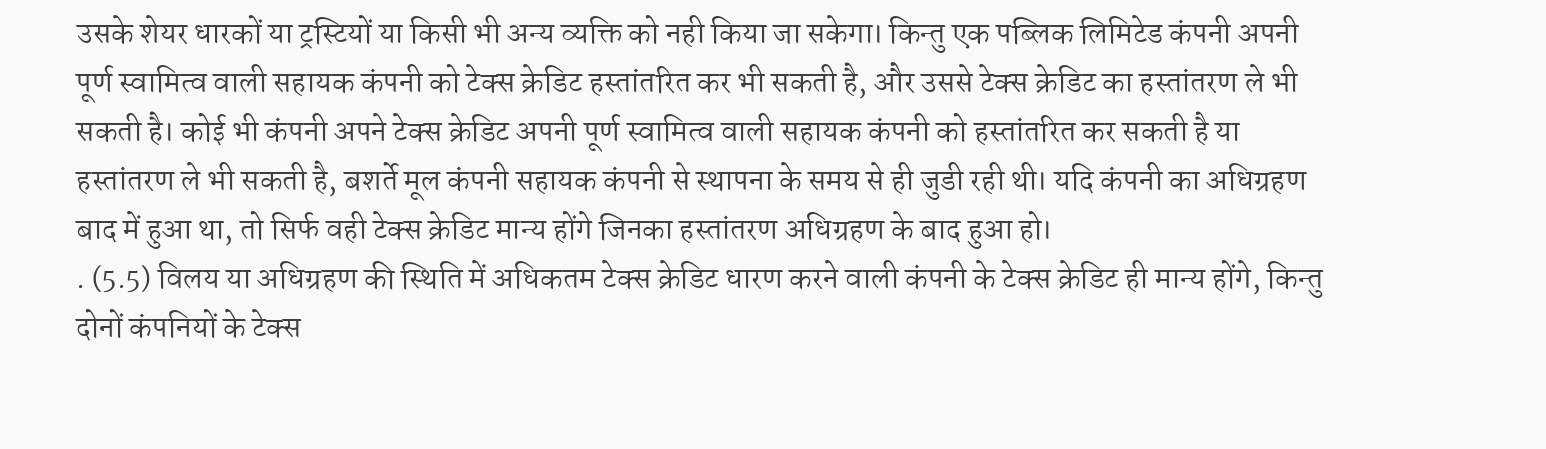उसके शेयर धारकों या ट्रस्टियों या किसी भी अन्य व्यक्ति को नही किया जा सकेगा। किन्तु एक पब्लिक लिमिटेड कंपनी अपनी पूर्ण स्वामित्व वाली सहायक कंपनी को टेक्स क्रेडिट हस्तांतरित कर भी सकती है, और उससे टेक्स क्रेडिट का हस्तांतरण ले भी सकती है। कोई भी कंपनी अपने टेक्स क्रेडिट अपनी पूर्ण स्वामित्व वाली सहायक कंपनी को हस्तांतरित कर सकती है या हस्तांतरण ले भी सकती है, बशर्ते मूल कंपनी सहायक कंपनी से स्थापना के समय से ही जुडी रही थी। यदि कंपनी का अधिग्रहण बाद में हुआ था, तो सिर्फ वही टेक्स क्रेडिट मान्य होंगे जिनका हस्तांतरण अधिग्रहण के बाद हुआ हो।
. (5.5) विलय या अधिग्रहण की स्थिति में अधिकतम टेक्स क्रेडिट धारण करने वाली कंपनी के टेक्स क्रेडिट ही मान्य होंगे, किन्तु दोनों कंपनियों के टेक्स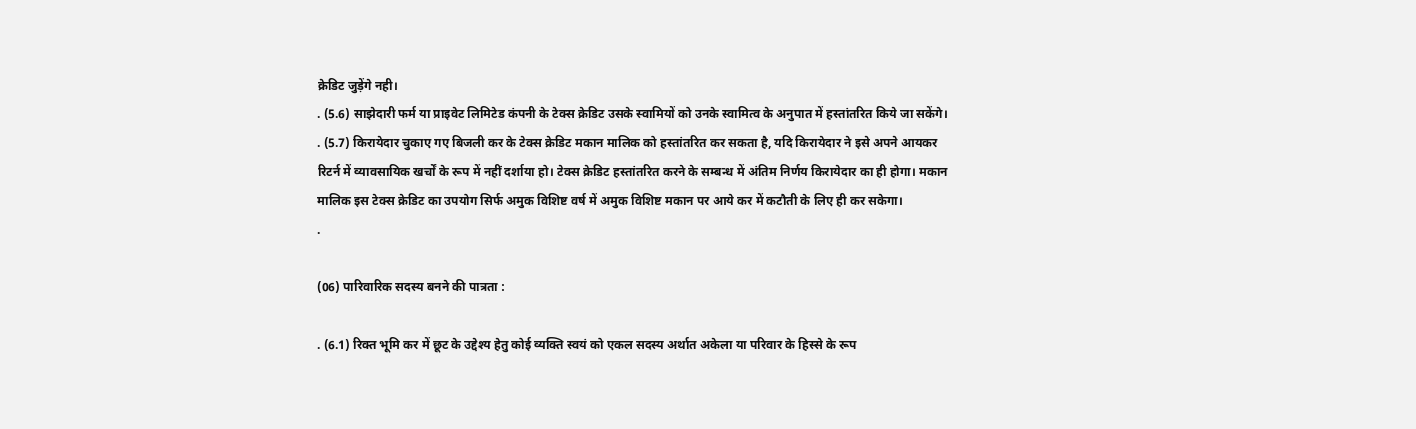क्रेडिट जुड़ेंगे नही।
. (5.6) साझेदारी फर्म या प्राइवेट लिमिटेड कंपनी के टेक्स क्रेडिट उसके स्वामियों को उनके स्वामित्व के अनुपात में हस्तांतरित किये जा सकेंगे। . (5.7) किरायेदार चुकाए गए बिजली कर के टेक्स क्रेडिट मकान मालिक को हस्तांतरित कर सकता है, यदि किरायेदार ने इसे अपने आयकर रिटर्न में व्यावसायिक खर्चों के रूप में नहीं दर्शाया हो। टेक्स क्रेडिट हस्तांतरित करने के सम्बन्ध में अंतिम निर्णय किरायेदार का ही होगा। मकान मालिक इस टेक्स क्रेडिट का उपयोग सिर्फ अमुक विशिष्ट वर्ष में अमुक विशिष्ट मकान पर आये कर में कटौती के लिए ही कर सकेगा।
.

(06) पारिवारिक सदस्य बनने की पात्रता :

. (6.1) रिक्त भूमि कर में छूट के उद्देश्य हेतु कोई व्यक्ति स्वयं को एकल सदस्य अर्थात अकेला या परिवार के हिस्से के रूप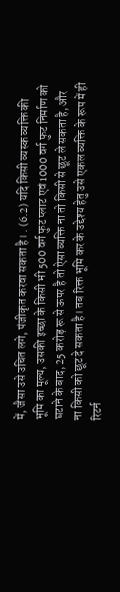में, जैसा उसे उचित लगे, पंजीकृत करवा सकता है। . (6.2) यदि किसी व्यस्क व्यक्ति की भूमि का मूल्य, उसकी इच्छा के किसी भी 500 वर्ग फुट प्लाट एवं 1000 वर्ग फुट निर्माण को घटाने के बाद, 25 करोड़ रू से ऊपर है तो ऐसा व्यक्ति ना तो किसी से छूट ले सकता है, और ना किसी को छूट दे सकता है। तब रिक्त भूमि कर के उद्देश्य हेतु उसे एकल व्यक्ति के रूप में ही रिटर्न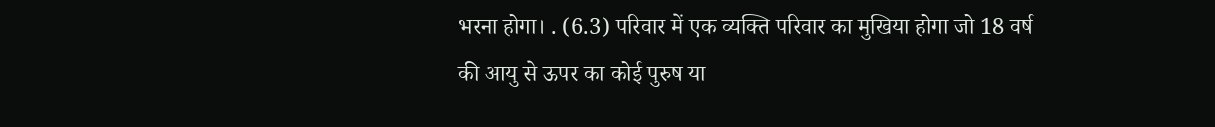भरना होगा। . (6.3) परिवार में एक व्यक्ति परिवार का मुखिया होगा जो 18 वर्ष की आयु से ऊपर का कोई पुरुष या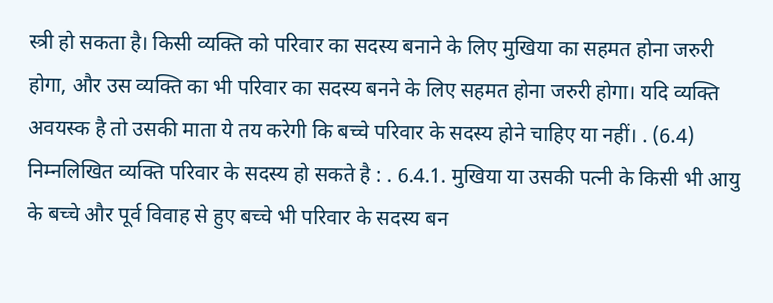स्त्री हो सकता है। किसी व्यक्ति को परिवार का सदस्य बनाने के लिए मुखिया का सहमत होना जरुरी होगा, और उस व्यक्ति का भी परिवार का सदस्य बनने के लिए सहमत होना जरुरी होगा। यदि व्यक्ति अवयस्क है तो उसकी माता ये तय करेगी कि बच्चे परिवार के सदस्य होने चाहिए या नहीं। . (6.4) निम्नलिखित व्यक्ति परिवार के सदस्य हो सकते है : . 6.4.1. मुखिया या उसकी पत्नी के किसी भी आयु के बच्चे और पूर्व विवाह से हुए बच्चे भी परिवार के सदस्य बन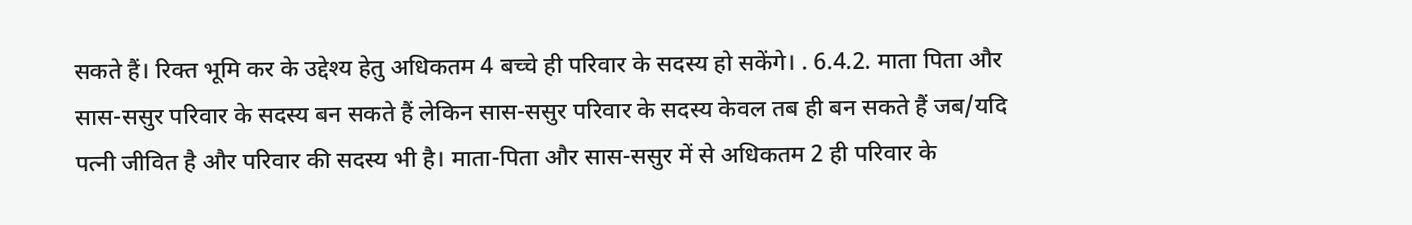सकते हैं। रिक्त भूमि कर के उद्देश्य हेतु अधिकतम 4 बच्चे ही परिवार के सदस्य हो सकेंगे। . 6.4.2. माता पिता और सास-ससुर परिवार के सदस्य बन सकते हैं लेकिन सास-ससुर परिवार के सदस्य केवल तब ही बन सकते हैं जब/यदि पत्नी जीवित है और परिवार की सदस्य भी है। माता-पिता और सास-ससुर में से अधिकतम 2 ही परिवार के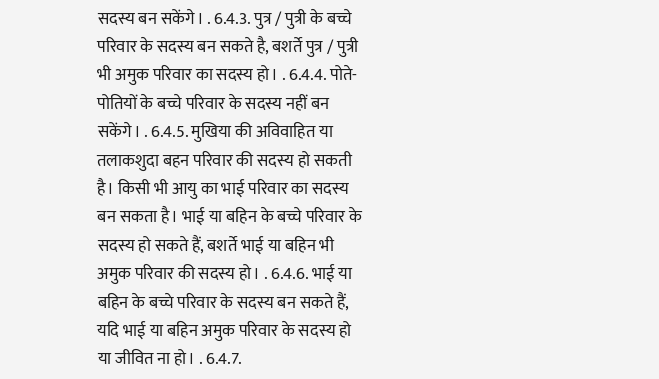सदस्य बन सकेंगे। . 6.4.3. पुत्र / पुत्री के बच्चे परिवार के सदस्य बन सकते है, बशर्ते पुत्र / पुत्री भी अमुक परिवार का सदस्य हो। . 6.4.4. पोते-पोतियों के बच्चे परिवार के सदस्य नहीं बन सकेंगे। . 6.4.5. मुखिया की अविवाहित या तलाकशुदा बहन परिवार की सदस्य हो सकती है। किसी भी आयु का भाई परिवार का सदस्य बन सकता है। भाई या बहिन के बच्चे परिवार के सदस्य हो सकते हैं, बशर्ते भाई या बहिन भी अमुक परिवार की सदस्य हो। . 6.4.6. भाई या बहिन के बच्चे परिवार के सदस्य बन सकते हैं, यदि भाई या बहिन अमुक परिवार के सदस्य हो या जीवित ना हो। . 6.4.7.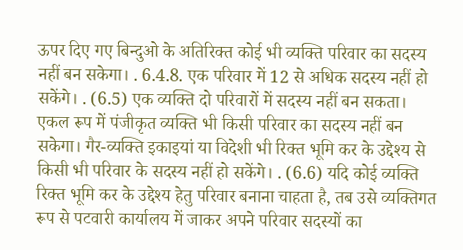ऊपर दिए गए बिन्दुओ के अतिरिक्त कोई भी व्यक्ति परिवार का सदस्य नहीं बन सकेगा। . 6.4.8. एक परिवार में 12 से अधिक सदस्य नहीं हो सकेंगे। . (6.5) एक व्यक्ति दो परिवारों में सदस्य नहीं बन सकता। एकल रूप में पंजीकृत व्यक्ति भी किसी परिवार का सदस्य नहीं बन सकेगा। गैर-व्यक्ति इकाइयां या विदेशी भी रिक्त भूमि कर के उद्देश्य से किसी भी परिवार के सदस्य नहीं हो सकेंगे। . (6.6) यदि कोई व्यक्ति रिक्त भूमि कर के उद्देश्य हेतु परिवार बनाना चाहता है, तब उसे व्यक्तिगत रूप से पटवारी कार्यालय में जाकर अपने परिवार सदस्यों का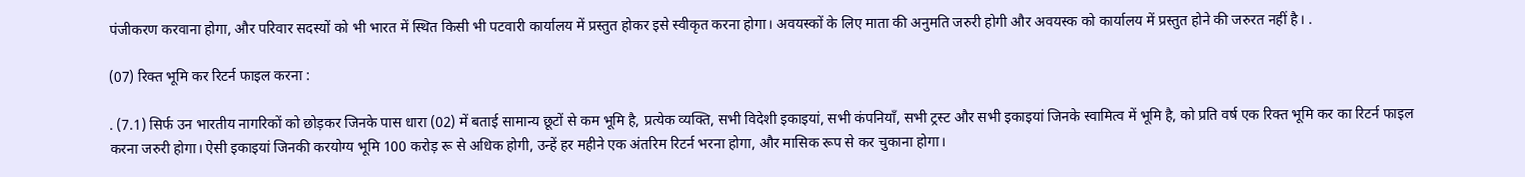पंजीकरण करवाना होगा, और परिवार सदस्यों को भी भारत में स्थित किसी भी पटवारी कार्यालय में प्रस्तुत होकर इसे स्वीकृत करना होगा। अवयस्कों के लिए माता की अनुमति जरुरी होगी और अवयस्क को कार्यालय में प्रस्तुत होने की जरुरत नहीं है। .

(07) रिक्त भूमि कर रिटर्न फाइल करना :

. (7.1) सिर्फ उन भारतीय नागरिकों को छोड़कर जिनके पास धारा (02) में बताई सामान्य छूटों से कम भूमि है, प्रत्येक व्यक्ति, सभी विदेशी इकाइयां, सभी कंपनियाँ, सभी ट्रस्ट और सभी इकाइयां जिनके स्वामित्व में भूमि है, को प्रति वर्ष एक रिक्त भूमि कर का रिटर्न फाइल करना जरुरी होगा। ऐसी इकाइयां जिनकी करयोग्य भूमि 100 करोड़ रू से अधिक होगी, उन्हें हर महीने एक अंतरिम रिटर्न भरना होगा, और मासिक रूप से कर चुकाना होगा।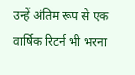उन्हें अंतिम रूप से एक वार्षिक रिटर्न भी भरना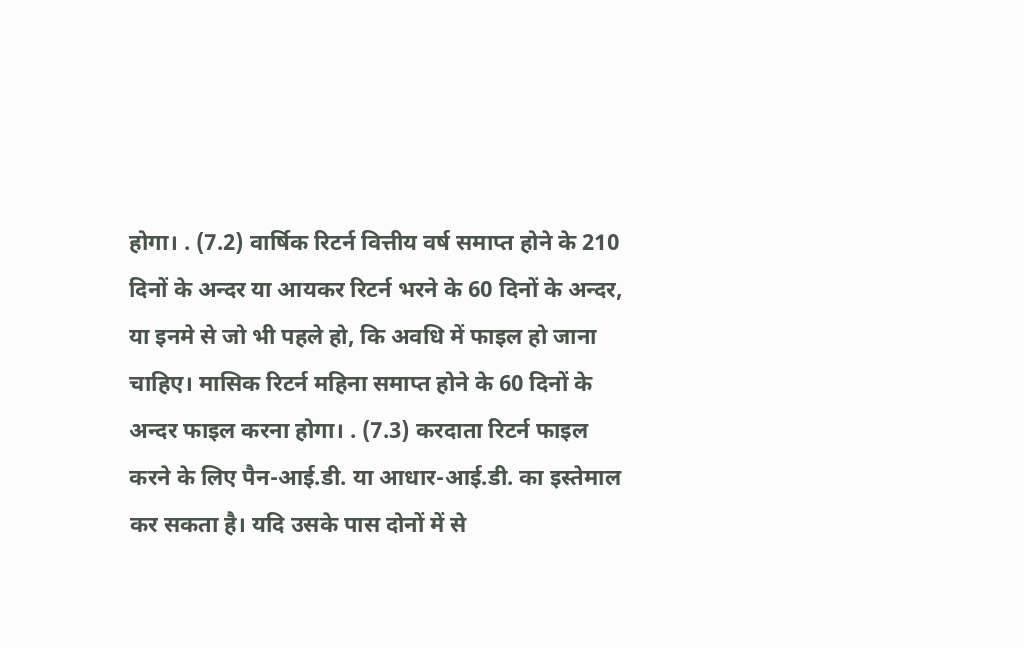होगा। . (7.2) वार्षिक रिटर्न वित्तीय वर्ष समाप्त होने के 210 दिनों के अन्दर या आयकर रिटर्न भरने के 60 दिनों के अन्दर, या इनमे से जो भी पहले हो, कि अवधि में फाइल हो जाना चाहिए। मासिक रिटर्न महिना समाप्त होने के 60 दिनों के अन्दर फाइल करना होगा। . (7.3) करदाता रिटर्न फाइल करने के लिए पैन-आई.डी. या आधार-आई.डी. का इस्तेमाल कर सकता है। यदि उसके पास दोनों में से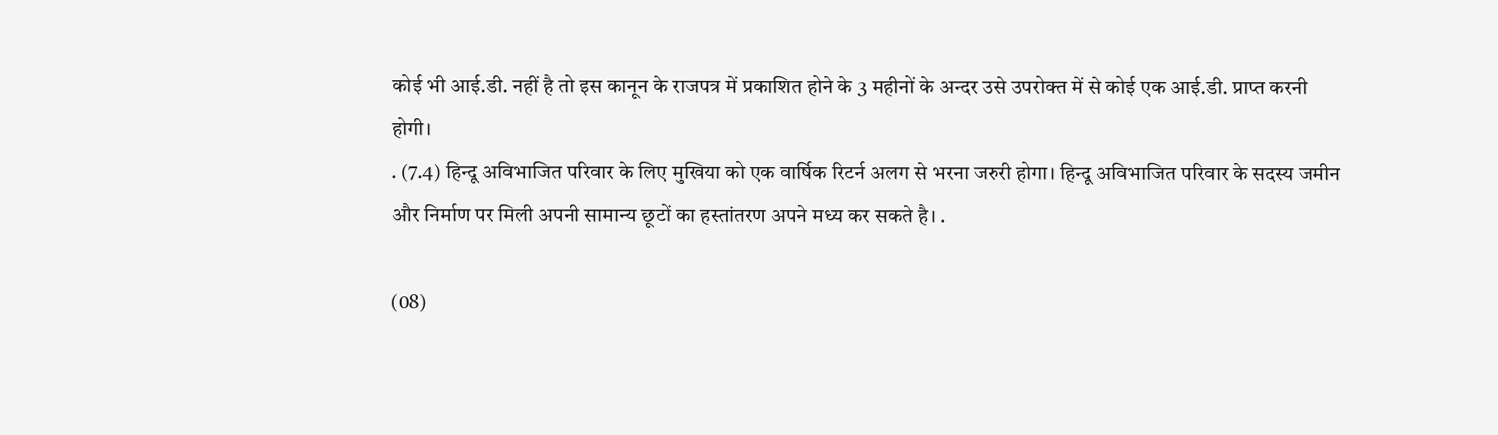कोई भी आई.डी. नहीं है तो इस कानून के राजपत्र में प्रकाशित होने के 3 महीनों के अन्दर उसे उपरोक्त में से कोई एक आई.डी. प्राप्त करनी होगी।
. (7.4) हिन्दू अविभाजित परिवार के लिए मुखिया को एक वार्षिक रिटर्न अलग से भरना जरुरी होगा। हिन्दू अविभाजित परिवार के सदस्य जमीन और निर्माण पर मिली अपनी सामान्य छूटों का हस्तांतरण अपने मध्य कर सकते है। .

(08)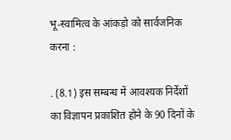भू-स्वामित्व के आंकड़ो को सार्वजनिक करना :

. (8.1) इस सम्बन्ध में आवश्यक निर्देशों का विज्ञापन प्रकाशित होने के 90 दिनों के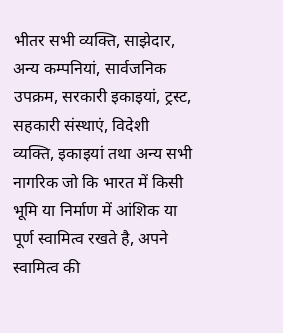भीतर सभी व्यक्ति, साझेदार, अन्य कम्पनियां, सार्वजनिक उपक्रम, सरकारी इकाइयां, ट्रस्ट, सहकारी संस्थाएं, विदेशी व्यक्ति, इकाइयां तथा अन्य सभी नागरिक जो कि भारत में किसी भूमि या निर्माण में आंशिक या पूर्ण स्वामित्व रखते है, अपने स्वामित्व की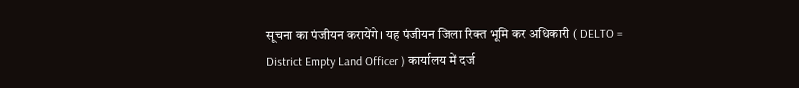सूचना का पंजीयन करायेंगे। यह पंजीयन जिला रिक्त भूमि कर अधिकारी ( DELTO = District Empty Land Officer ) कार्यालय में दर्ज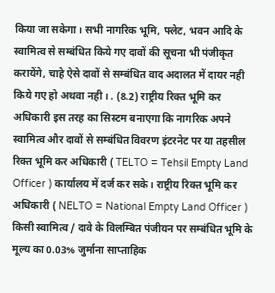किया जा सकेगा। सभी नागरिक भूमि, फ्लेट, भवन आदि के स्वामित्व से सम्बंधित किये गए दावों की सूचना भी पंजीकृत करायेंगे, चाहे ऐसे दावों से सम्बंधित वाद अदालत में दायर नही किये गए हो अथवा नही। . (8.2) राष्ट्रीय रिक्त भूमि कर अधिकारी इस तरह का सिस्टम बनाएगा कि नागरिक अपने स्वामित्व और दावों से सम्बंधित विवरण इंटरनेट पर या तहसील रिक्त भूमि कर अधिकारी ( TELTO = Tehsil Empty Land Officer ) कार्यालय में दर्ज कर सके। राष्ट्रीय रिक्त भूमि कर अधिकारी ( NELTO = National Empty Land Officer ) किसी स्वामित्व / दावे के विलम्बित पंजीयन पर सम्बंधित भूमि के मूल्य का 0.03% जुर्माना साप्ताहिक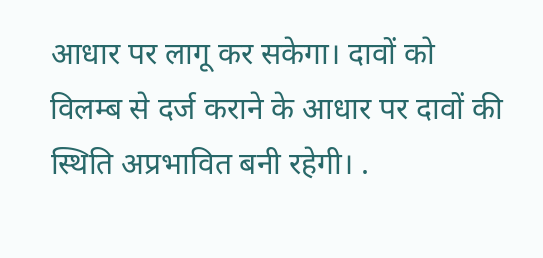आधार पर लागू कर सकेगा। दावों को विलम्ब से दर्ज कराने के आधार पर दावों की स्थिति अप्रभावित बनी रहेगी। .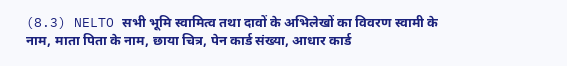(8.3) NELTO सभी भूमि स्वामित्व तथा दावों के अभिलेखों का विवरण स्वामी के नाम, माता पिता के नाम, छाया चित्र, पेन कार्ड संख्या, आधार कार्ड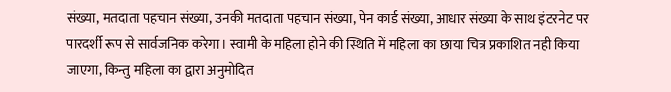संख्या, मतदाता पहचान संख्या, उनकी मतदाता पहचान संख्या, पेन कार्ड संख्या, आधार संख्या के साथ इंटरनेट पर पारदर्शी रूप से सार्वजनिक करेगा। स्वामी के महिला होने की स्थिति में महिला का छाया चित्र प्रकाशित नही किया जाएगा, किन्तु महिला का द्वारा अनुमोदित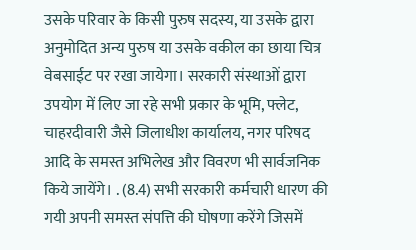उसके परिवार के किसी पुरुष सदस्य, या उसके द्वारा अनुमोदित अन्य पुरुष या उसके वकील का छाया चित्र वेबसाईट पर रखा जायेगा। सरकारी संस्थाओं द्वारा उपयोग में लिए जा रहे सभी प्रकार के भूमि, फ्लेट, चाहरदीवारी जैसे जिलाधीश कार्यालय, नगर परिषद आदि के समस्त अभिलेख और विवरण भी सार्वजनिक किये जायेंगे। . (8.4) सभी सरकारी कर्मचारी धारण की गयी अपनी समस्त संपत्ति की घोषणा करेंगे जिसमें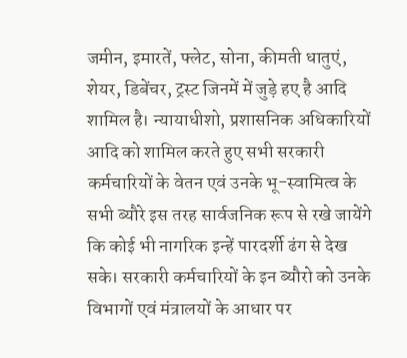जमीन, इमारतें, फ्लेट, सोना, कीमती धातुएं, शेयर, डिबेंचर, ट्रस्ट जिनमें में जुड़े हए है आदि शामिल है। न्यायाधीशो, प्रशासनिक अधिकारियों आदि को शामिल करते हुए सभी सरकारी कर्मचारियों के वेतन एवं उनके भू-स्वामित्व के सभी ब्यौरे इस तरह सार्वजनिक रूप से रखे जायेंगे कि कोई भी नागरिक इन्हें पारदर्शी ढंग से देख सके। सरकारी कर्मचारियों के इन ब्यौरो को उनके विभागों एवं मंत्रालयों के आधार पर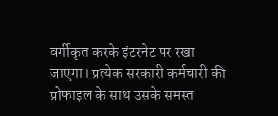वर्गीकृत करके इंटरनेट पर रखा जाएगा। प्रत्येक सरकारी कर्मचारी की प्रोफाइल के साथ उसके समस्त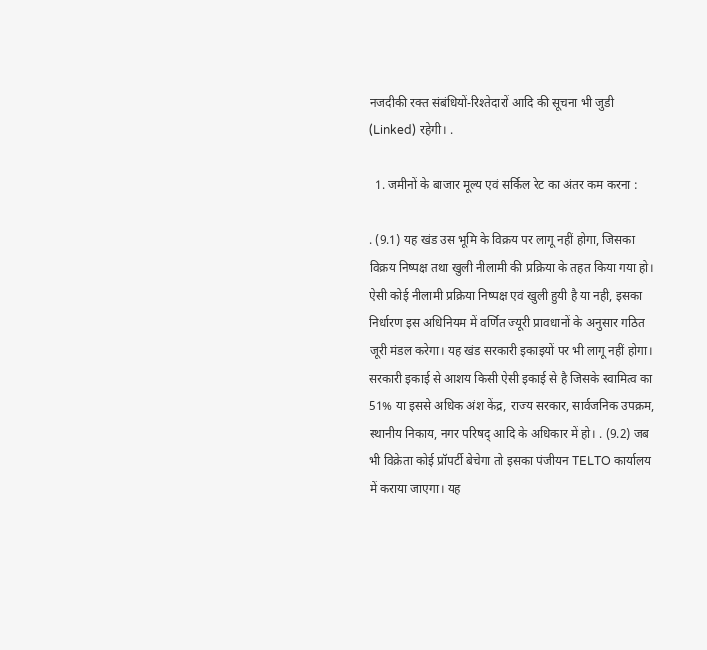नजदीकी रक्त संबंधियों-रिश्तेदारों आदि की सूचना भी जुडी (Linked) रहेगी। .

  1. जमीनों के बाजार मूल्य एवं सर्किल रेट का अंतर कम करना :

. (9.1) यह खंड उस भूमि के विक्रय पर लागू नहीं होगा, जिसका विक्रय निष्पक्ष तथा खुली नीलामी की प्रक्रिया के तहत किया गया हो। ऐसी कोई नीलामी प्रक्रिया निष्पक्ष एवं खुली हुयी है या नही, इसका निर्धारण इस अधिनियम में वर्णित ज्यूरी प्रावधानों के अनुसार गठित जूरी मंडल करेगा। यह खंड सरकारी इकाइयों पर भी लागू नहीं होगा। सरकारी इकाई से आशय किसी ऐसी इकाई से है जिसके स्वामित्व का 51% या इससे अधिक अंश केंद्र, राज्य सरकार, सार्वजनिक उपक्रम, स्थानीय निकाय, नगर परिषद् आदि के अधिकार में हो। . (9.2) जब भी विक्रेता कोई प्रॉपर्टी बेचेगा तो इसका पंजीयन TELTO कार्यालय में कराया जाएगा। यह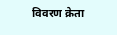विवरण क्रेता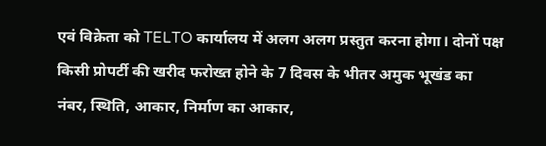एवं विक्रेता को TELTO कार्यालय में अलग अलग प्रस्तुत करना होगा। दोनों पक्ष किसी प्रोपर्टी की खरीद फरोख्त होने के 7 दिवस के भीतर अमुक भूखंड का नंबर, स्थिति, आकार, निर्माण का आकार,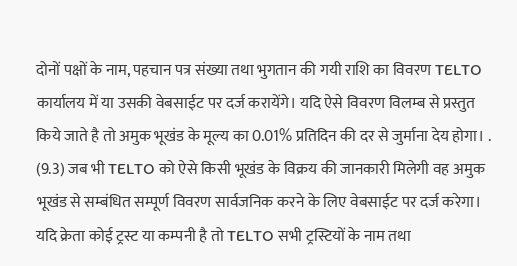दोनों पक्षों के नाम, पहचान पत्र संख्या तथा भुगतान की गयी राशि का विवरण TELTO कार्यालय में या उसकी वेबसाईट पर दर्ज करायेंगे। यदि ऐसे विवरण विलम्ब से प्रस्तुत किये जाते है तो अमुक भूखंड के मूल्य का 0.01% प्रतिदिन की दर से जुर्माना देय होगा। . (9.3) जब भी TELTO को ऐसे किसी भूखंड के विक्रय की जानकारी मिलेगी वह अमुक भूखंड से सम्बंधित सम्पूर्ण विवरण सार्वजनिक करने के लिए वेबसाईट पर दर्ज करेगा। यदि क्रेता कोई ट्रस्ट या कम्पनी है तो TELTO सभी ट्रस्टियों के नाम तथा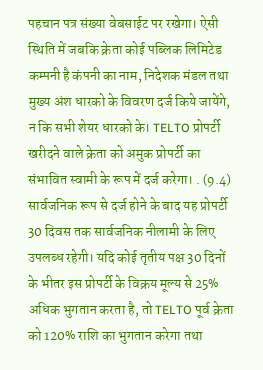पहचान पत्र संख्या वेबसाईट पर रखेगा। ऐसी स्थिति में जबकि क्रेता कोई पब्लिक लिमिटेड कम्पनी है कंपनी का नाम, निदेशक मंडल तथा मुख्य अंश धारको के विवरण दर्ज किये जायेंगे, न कि सभी शेयर धारको के। TELTO प्रोपर्टी खरीदने वाले क्रेता को अमुक प्रोपर्टी का संभावित स्वामी के रूप में दर्ज करेगा। . (9.4) सार्वजनिक रूप से दर्ज होने के बाद यह प्रोपर्टी 30 दिवस तक सार्वजनिक नीलामी के लिए उपलब्ध रहेगी। यदि कोई तृतीय पक्ष 30 दिनों के भीतर इस प्रोपर्टी के विक्रय मूल्य से 25% अधिक भुगतान करता है, तो TELTO पूर्व क्रेता को 120% राशि का भुगतान करेगा तथा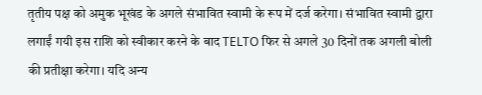तृतीय पक्ष को अमुक भूखंड के अगले संभावित स्वामी के रूप में दर्ज करेगा। संभावित स्वामी द्वारा लगाईं गयी इस राशि को स्वीकार करने के बाद TELTO फिर से अगले 30 दिनों तक अगली बोली की प्रतीक्षा करेगा। यदि अन्य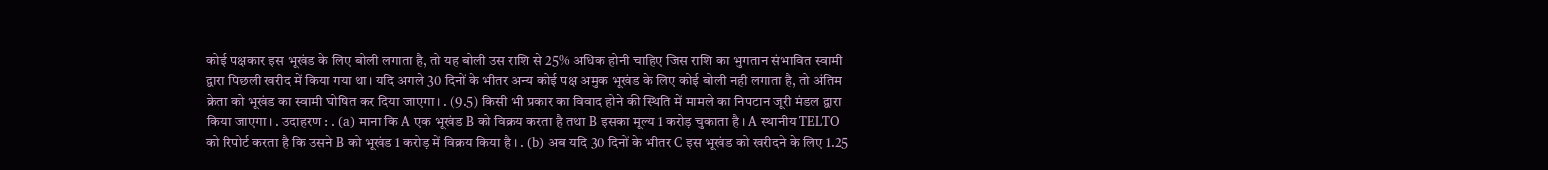कोई पक्षकार इस भूखंड के लिए बोली लगाता है, तो यह बोली उस राशि से 25% अधिक होनी चाहिए जिस राशि का भुगतान संभावित स्वामी द्वारा पिछली खरीद में किया गया था। यदि अगले 30 दिनों के भीतर अन्य कोई पक्ष अमुक भूखंड के लिए कोई बोली नही लगाता है, तो अंतिम क्रेता को भूखंड का स्वामी घोषित कर दिया जाएगा। . (9.5) किसी भी प्रकार का विवाद होने की स्थिति में मामले का निपटान जूरी मंडल द्वारा किया जाएगा। . उदाहरण : . (a) माना कि A एक भूखंड B को विक्रय करता है तथा B इसका मूल्य 1 करोड़ चुकाता है । A स्थानीय TELTO को रिपोर्ट करता है कि उसने B को भूखंड 1 करोड़ में विक्रय किया है । . (b) अब यदि 30 दिनों के भीतर C इस भूखंड को खरीदने के लिए 1.25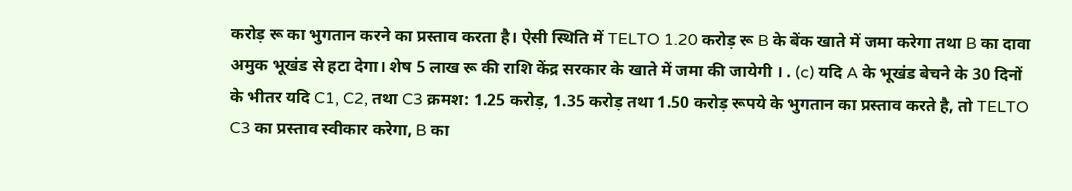करोड़ रू का भुगतान करने का प्रस्ताव करता है। ऐसी स्थिति में TELTO 1.20 करोड़ रू B के बेंक खाते में जमा करेगा तथा B का दावा अमुक भूखंड से हटा देगा। शेष 5 लाख रू की राशि केंद्र सरकार के खाते में जमा की जायेगी । . (c) यदि A के भूखंड बेचने के 30 दिनों के भीतर यदि C1, C2, तथा C3 क्रमश: 1.25 करोड़, 1.35 करोड़ तथा 1.50 करोड़ रूपये के भुगतान का प्रस्ताव करते है, तो TELTO C3 का प्रस्ताव स्वीकार करेगा, B का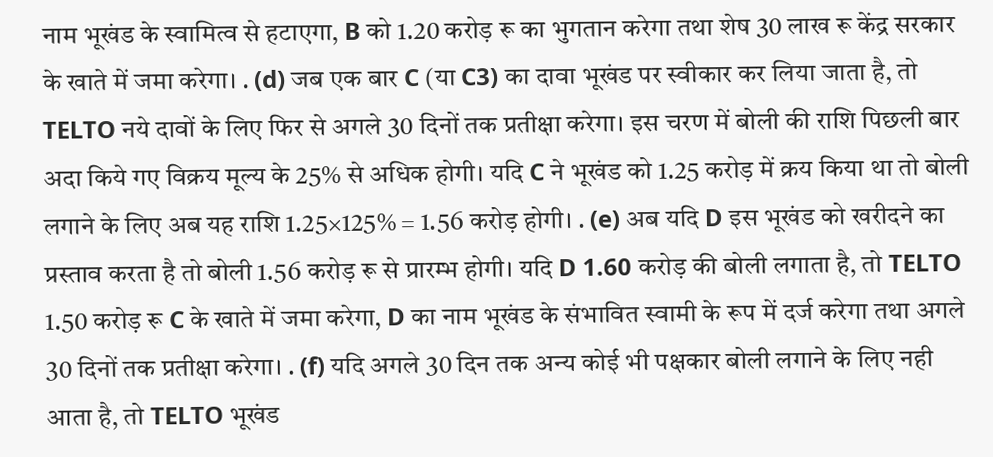नाम भूखंड के स्वामित्व से हटाएगा, B को 1.20 करोड़ रू का भुगतान करेगा तथा शेष 30 लाख रू केंद्र सरकार के खाते में जमा करेगा। . (d) जब एक बार C (या C3) का दावा भूखंड पर स्वीकार कर लिया जाता है, तो TELTO नये दावों के लिए फिर से अगले 30 दिनों तक प्रतीक्षा करेगा। इस चरण में बोली की राशि पिछली बार अदा किये गए विक्रय मूल्य के 25% से अधिक होगी। यदि C ने भूखंड को 1.25 करोड़ में क्रय किया था तो बोली लगाने के लिए अब यह राशि 1.25×125% = 1.56 करोड़ होगी। . (e) अब यदि D इस भूखंड को खरीदने का प्रस्ताव करता है तो बोली 1.56 करोड़ रू से प्रारम्भ होगी। यदि D 1.60 करोड़ की बोली लगाता है, तो TELTO 1.50 करोड़ रू C के खाते में जमा करेगा, D का नाम भूखंड के संभावित स्वामी के रूप में दर्ज करेगा तथा अगले 30 दिनों तक प्रतीक्षा करेगा। . (f) यदि अगले 30 दिन तक अन्य कोई भी पक्षकार बोली लगाने के लिए नही आता है, तो TELTO भूखंड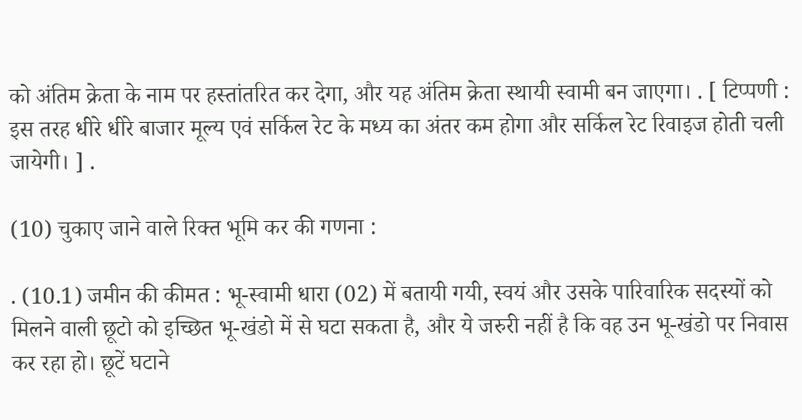को अंतिम क्रेता के नाम पर हस्तांतरित कर देगा, और यह अंतिम क्रेता स्थायी स्वामी बन जाएगा। . [ टिप्पणी : इस तरह धीरे धीरे बाजार मूल्य एवं सर्किल रेट के मध्य का अंतर कम होगा और सर्किल रेट रिवाइज होती चली जायेगी। ] .

(10) चुकाए जाने वाले रिक्त भूमि कर की गणना :

. (10.1) जमीन की कीमत : भू-स्वामी धारा (02) में बतायी गयी, स्वयं और उसके पारिवारिक सदस्यों को मिलने वाली छूटो को इच्छित भू-खंडो में से घटा सकता है, और ये जरुरी नहीं है कि वह उन भू-खंडो पर निवास कर रहा हो। छूटें घटाने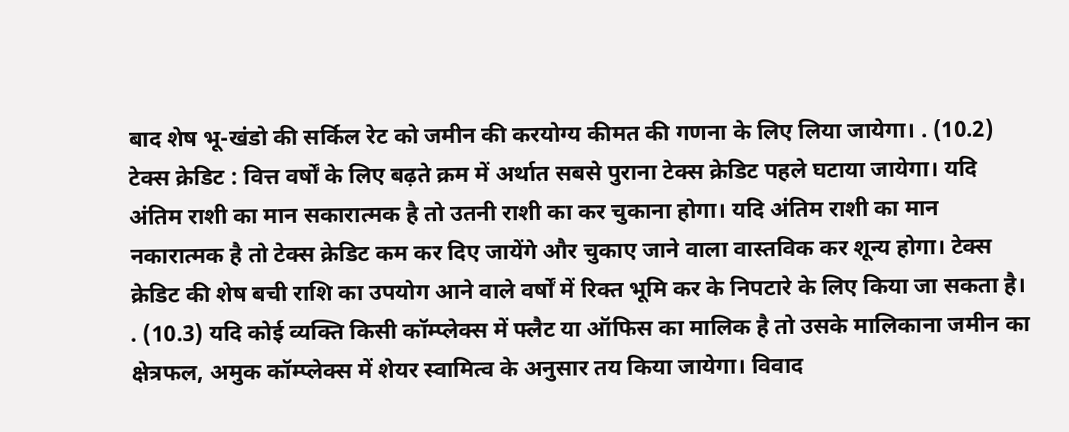बाद शेष भू-खंडो की सर्किल रेट को जमीन की करयोग्य कीमत की गणना के लिए लिया जायेगा। . (10.2) टेक्स क्रेडिट : वित्त वर्षों के लिए बढ़ते क्रम में अर्थात सबसे पुराना टेक्स क्रेडिट पहले घटाया जायेगा। यदि अंतिम राशी का मान सकारात्मक है तो उतनी राशी का कर चुकाना होगा। यदि अंतिम राशी का मान नकारात्मक है तो टेक्स क्रेडिट कम कर दिए जायेंगे और चुकाए जाने वाला वास्तविक कर शून्य होगा। टेक्स क्रेडिट की शेष बची राशि का उपयोग आने वाले वर्षों में रिक्त भूमि कर के निपटारे के लिए किया जा सकता है।
. (10.3) यदि कोई व्यक्ति किसी कॉम्प्लेक्स में फ्लैट या ऑफिस का मालिक है तो उसके मालिकाना जमीन का क्षेत्रफल, अमुक कॉम्प्लेक्स में शेयर स्वामित्व के अनुसार तय किया जायेगा। विवाद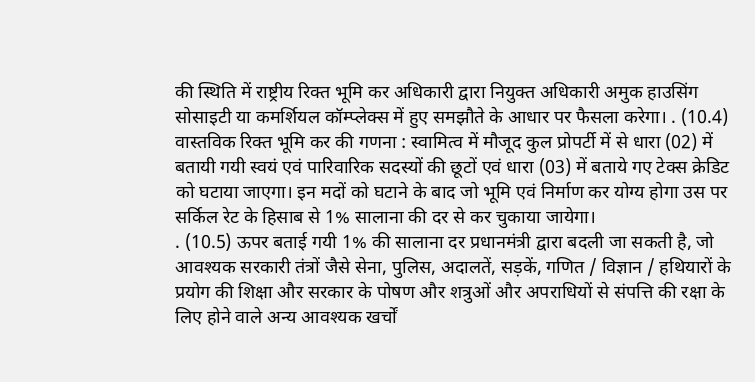की स्थिति में राष्ट्रीय रिक्त भूमि कर अधिकारी द्वारा नियुक्त अधिकारी अमुक हाउसिंग सोसाइटी या कमर्शियल कॉम्प्लेक्स में हुए समझौते के आधार पर फैसला करेगा। . (10.4) वास्तविक रिक्त भूमि कर की गणना : स्वामित्व में मौजूद कुल प्रोपर्टी में से धारा (02) में बतायी गयी स्वयं एवं पारिवारिक सदस्यों की छूटों एवं धारा (03) में बताये गए टेक्स क्रेडिट को घटाया जाएगा। इन मदों को घटाने के बाद जो भूमि एवं निर्माण कर योग्य होगा उस पर सर्किल रेट के हिसाब से 1% सालाना की दर से कर चुकाया जायेगा।
. (10.5) ऊपर बताई गयी 1% की सालाना दर प्रधानमंत्री द्वारा बदली जा सकती है, जो आवश्यक सरकारी तंत्रों जैसे सेना, पुलिस, अदालतें, सड़कें, गणित / विज्ञान / हथियारों के प्रयोग की शिक्षा और सरकार के पोषण और शत्रुओं और अपराधियों से संपत्ति की रक्षा के लिए होने वाले अन्य आवश्यक खर्चों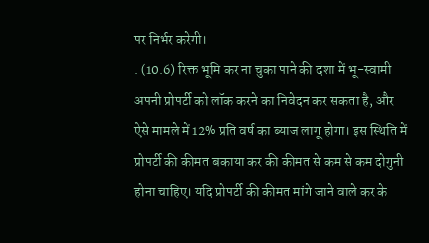पर निर्भर करेगी।
. (10.6) रिक्त भूमि कर ना चुका पाने की दशा में भू-स्वामी अपनी प्रोपर्टी को लॉक करने का निवेदन कर सकता है, और ऐसे मामले में 12% प्रति वर्ष का ब्याज लागू होगा। इस स्थिति में प्रोपर्टी की कीमत बकाया कर की कीमत से कम से कम दोगुनी होना चाहिए। यदि प्रोपर्टी की कीमत मांगे जाने वाले कर के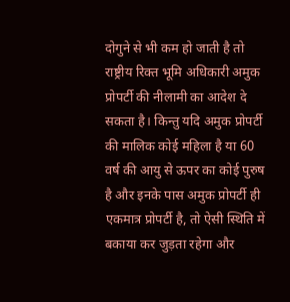दोगुने से भी कम हो जाती है तो राष्ट्रीय रिक्त भूमि अधिकारी अमुक प्रोपर्टी की नीलामी का आदेश दे सकता है। किन्तु यदि अमुक प्रोपर्टी की मालिक कोई महिला है या 60 वर्ष की आयु से ऊपर का कोई पुरुष है और इनके पास अमुक प्रोपर्टी ही एकमात्र प्रोपर्टी है, तो ऐसी स्थिति में बकाया कर जुड़ता रहेगा और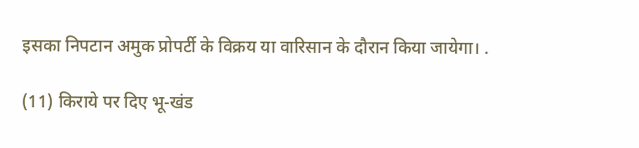इसका निपटान अमुक प्रोपर्टी के विक्रय या वारिसान के दौरान किया जायेगा। .

(11) किराये पर दिए भू-खंड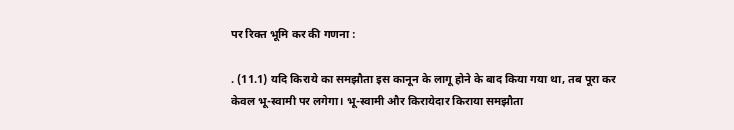पर रिक्त भूमि कर की गणना :

. (11.1) यदि किराये का समझौता इस कानून के लागू होने के बाद किया गया था, तब पूरा कर केवल भू-स्वामी पर लगेगा। भू-स्वामी और किरायेदार किराया समझौता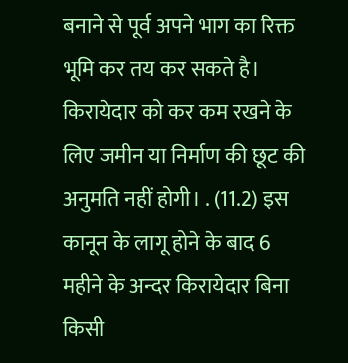बनाने से पूर्व अपने भाग का रिक्त भूमि कर तय कर सकते है। किरायेदार को कर कम रखने के लिए जमीन या निर्माण की छूट की अनुमति नहीं होगी। . (11.2) इस कानून के लागू होने के बाद 6 महीने के अन्दर किरायेदार बिना किसी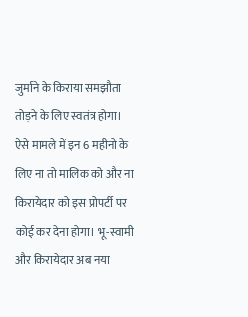जुर्माने के किराया समझौता तोड़ने के लिए स्वतंत्र होगा। ऐसे मामले में इन 6 महीनो के लिए ना तो मालिक को और ना किरायेदार को इस प्रोपर्टी पर कोई कर देना होगा। भू-स्वामी और किरायेदार अब नया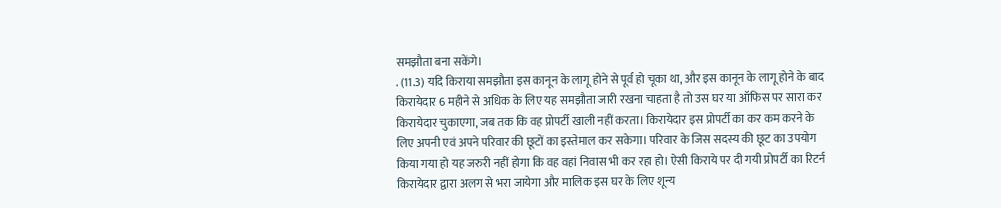समझौता बना सकेंगे।
. (11.3) यदि किराया समझौता इस कानून के लागू होने से पूर्व हो चूका था, और इस कानून के लागू होने के बाद किरायेदार 6 महीने से अधिक के लिए यह समझौता जारी रखना चाहता है तो उस घर या ऑफिस पर सारा कर किरायेदार चुकाएगा, जब तक कि वह प्रोपर्टी खाली नहीं करता। किरायेदार इस प्रोपर्टी का कर कम करने के लिए अपनी एवं अपने परिवार की छूटों का इस्तेमाल कर सकेगा। परिवार के जिस सदस्य की छूट का उपयोग किया गया हो यह जरुरी नहीं होगा कि वह वहां निवास भी कर रहा हो। ऐसी किराये पर दी गयी प्रोपर्टी का रिटर्न किरायेदार द्वारा अलग से भरा जायेगा और मालिक इस घर के लिए शून्य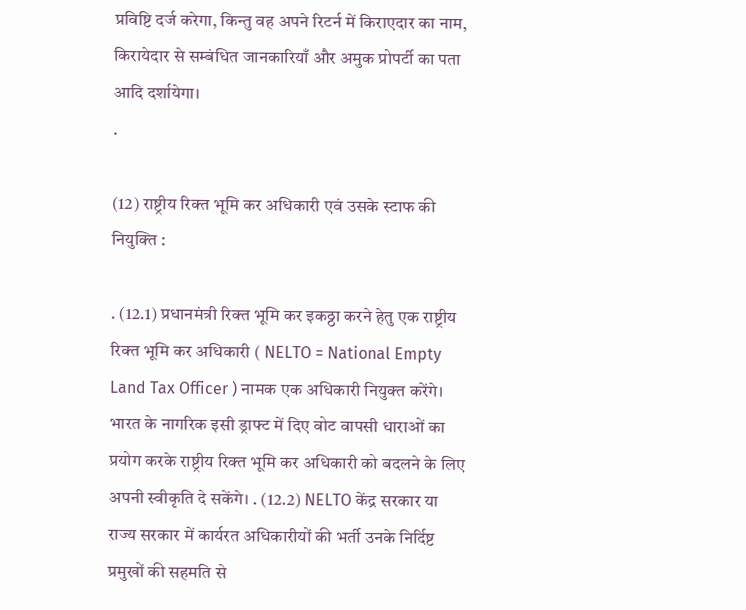प्रविष्टि दर्ज करेगा, किन्तु वह अपने रिटर्न में किराएदार का नाम, किरायेदार से सम्बंधित जानकारियाँ और अमुक प्रोपर्टी का पता आदि दर्शायेगा।
.

(12) राष्ट्रीय रिक्त भूमि कर अधिकारी एवं उसके स्टाफ की नियुक्ति :

. (12.1) प्रधानमंत्री रिक्त भूमि कर इकठ्ठा करने हेतु एक राष्ट्रीय रिक्त भूमि कर अधिकारी ( NELTO = National Empty Land Tax Officer ) नामक एक अधिकारी नियुक्त करेंगे। भारत के नागरिक इसी ड्राफ्ट में दिए वोट वापसी धाराओं का प्रयोग करके राष्ट्रीय रिक्त भूमि कर अधिकारी को बदलने के लिए अपनी स्वीकृति दे सकेंगे। . (12.2) NELTO केंद्र सरकार या राज्य सरकार में कार्यरत अधिकारीयों की भर्ती उनके निर्दिष्ट प्रमुखों की सहमति से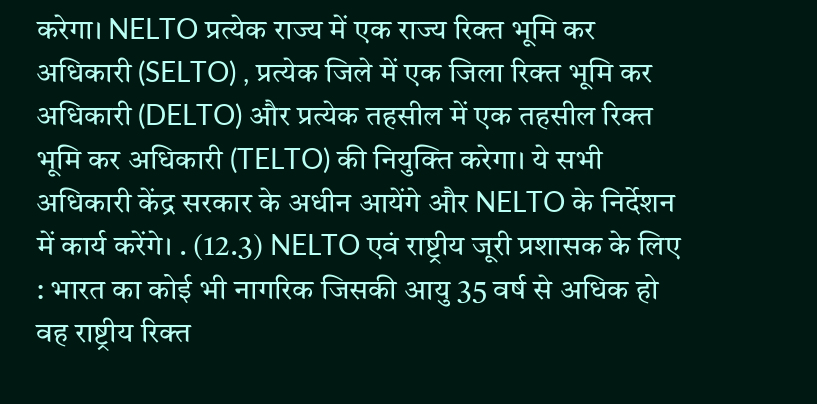करेगा। NELTO प्रत्येक राज्य में एक राज्य रिक्त भूमि कर अधिकारी (SELTO) , प्रत्येक जिले में एक जिला रिक्त भूमि कर अधिकारी (DELTO) और प्रत्येक तहसील में एक तहसील रिक्त भूमि कर अधिकारी (TELTO) की नियुक्ति करेगा। ये सभी अधिकारी केंद्र सरकार के अधीन आयेंगे और NELTO के निर्देशन में कार्य करेंगे। . (12.3) NELTO एवं राष्ट्रीय जूरी प्रशासक के लिए : भारत का कोई भी नागरिक जिसकी आयु 35 वर्ष से अधिक हो वह राष्ट्रीय रिक्त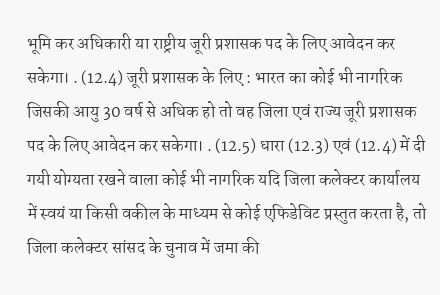भूमि कर अधिकारी या राष्ट्रीय जूरी प्रशासक पद के लिए आवेदन कर सकेगा। . (12.4) जूरी प्रशासक के लिए : भारत का कोई भी नागरिक जिसकी आयु 30 वर्ष से अधिक हो तो वह जिला एवं राज्य जूरी प्रशासक पद के लिए आवेदन कर सकेगा। . (12.5) धारा (12.3) एवं (12.4) में दी गयी योग्यता रखने वाला कोई भी नागरिक यदि जिला कलेक्टर कार्यालय में स्वयं या किसी वकील के माध्यम से कोई एफिडेविट प्रस्तुत करता है, तो जिला कलेक्टर सांसद के चुनाव में जमा की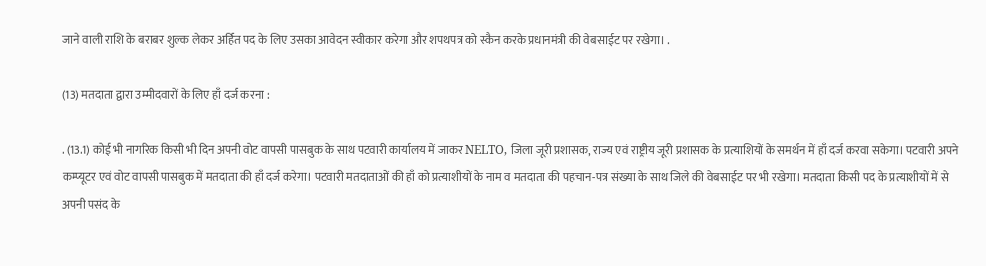जाने वाली राशि के बराबर शुल्क‍ लेकर अर्हित पद के लिए उसका आवेदन स्वीकार करेगा और शपथपत्र को स्कैन करके प्रधानमंत्री की वेबसाईट पर रखेगा। .

(13) मतदाता द्वारा उम्मीदवारों के लिए हाँ दर्ज करना :

. (13.1) कोई भी नागरिक किसी भी दिन अपनी वोट वापसी पासबुक के साथ पटवारी कार्यालय में जाकर NELTO, जिला जूरी प्रशासक, राज्य एवं राष्ट्रीय जूरी प्रशासक के प्रत्याशियों के समर्थन में हाँ दर्ज करवा सकेगा। पटवारी अपने कम्प्यूटर एवं वोट वापसी पासबुक में मतदाता की हाँ दर्ज करेगा। पटवारी मतदाताओं की हाँ को प्रत्याशीयों के नाम व मतदाता की पहचान-पत्र संख्या के साथ जिले की वेबसाईट पर भी रखेगा। मतदाता किसी पद के प्रत्याशीयों में से अपनी पसंद के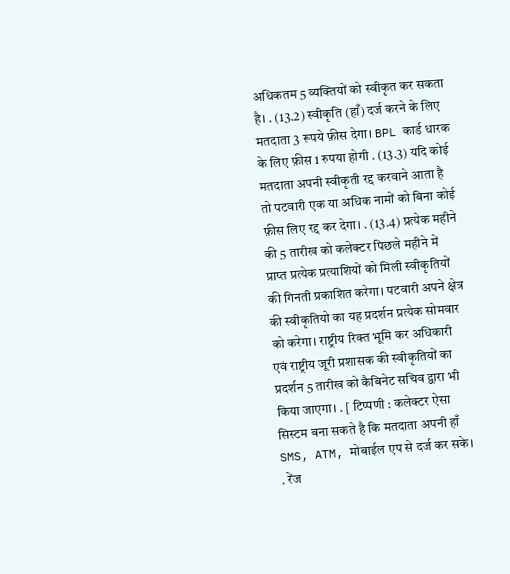अधिकतम 5 व्यक्तियों को स्वीकृत कर सकता है। . (13.2) स्वीकृति (हाँ) दर्ज करने के लिए मतदाता 3 रूपये फ़ीस देगा। BPL कार्ड धारक के लिए फ़ीस 1 रुपया होगी . (13.3) यदि कोई मतदाता अपनी स्वीकृती रद्द करवाने आता है तो पटवारी एक या अधिक नामों को बिना कोई फ़ीस लिए रद्द कर देगा। . (13.4) प्रत्येक महीने की 5 तारीख को कलेक्टर पिछले महीने में प्राप्त प्रत्येक प्रत्याशियों को मिली स्वीकृतियों की गिनती प्रकाशित करेगा। पटवारी अपने क्षेत्र की स्वीकृतियो का यह प्रदर्शन प्रत्येक सोमवार को करेगा। राष्ट्रीय रिक्त भूमि कर अधिकारी एवं राष्ट्रीय जूरी प्रशासक की स्वीकृतियों का प्रदर्शन 5 तारीख को कैबिनेट सचिव द्वारा भी किया जाएगा। . [ टिप्पणी : कलेक्टर ऐसा सिस्टम बना सकते है कि मतदाता अपनी हाँ SMS, ATM, मोबाईल एप से दर्ज कर सके। . रेंज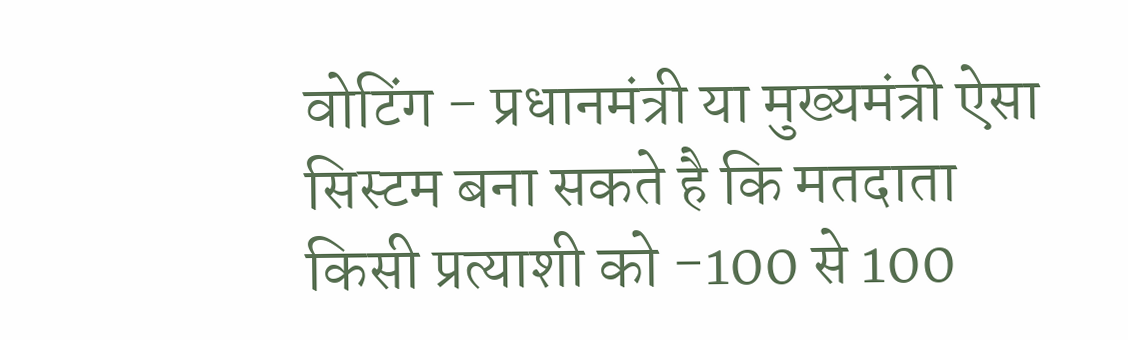वोटिंग - प्रधानमंत्री या मुख्यमंत्री ऐसा सिस्टम बना सकते है कि मतदाता किसी प्रत्याशी को -100 से 100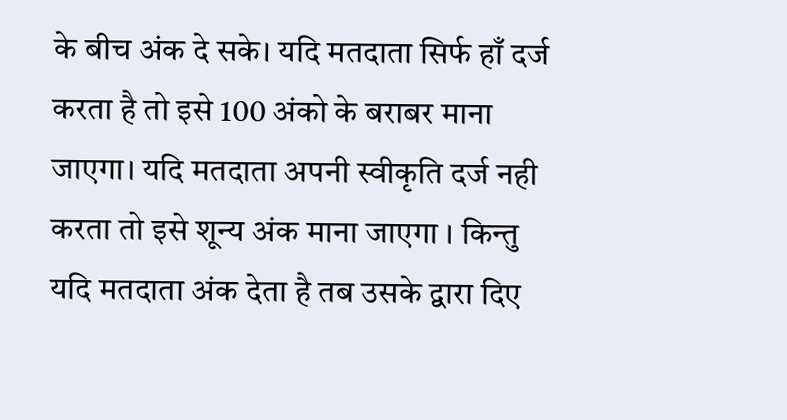के बीच अंक दे सके। यदि मतदाता सिर्फ हाँ दर्ज करता है तो इसे 100 अंको के बराबर माना जाएगा। यदि मतदाता अपनी स्वीकृति दर्ज नही करता तो इसे शून्य अंक माना जाएगा । किन्तु यदि मतदाता अंक देता है तब उसके द्वारा दिए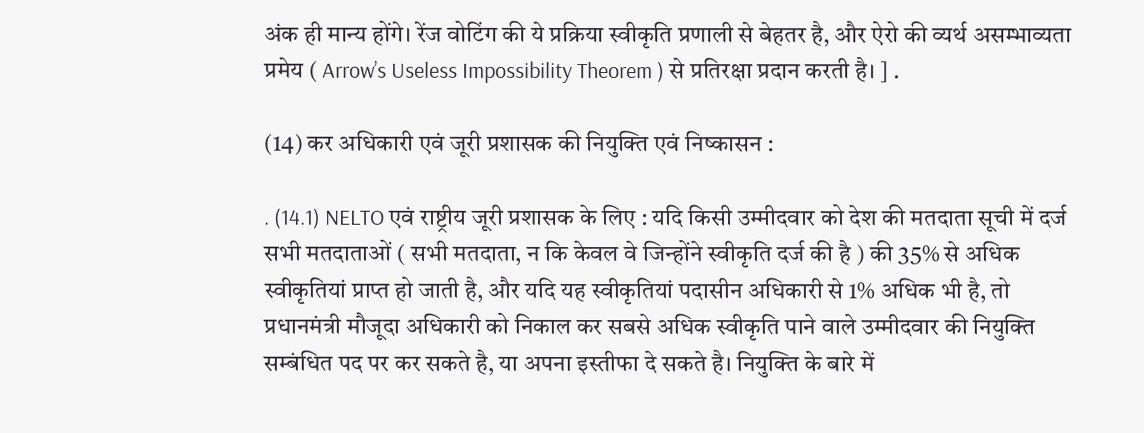अंक ही मान्य होंगे। रेंज वोटिंग की ये प्रक्रिया स्वीकृति प्रणाली से बेहतर है, और ऐरो की व्यर्थ असम्भाव्यता प्रमेय ( Arrow’s Useless Impossibility Theorem ) से प्रतिरक्षा प्रदान करती है। ] .

(14) कर अधिकारी एवं जूरी प्रशासक की नियुक्ति एवं निष्कासन :

. (14.1) NELTO एवं राष्ट्रीय जूरी प्रशासक के लिए : यदि किसी उम्मीदवार को देश की मतदाता सूची में दर्ज सभी मतदाताओं ( सभी मतदाता, न कि केवल वे जिन्होंने स्वीकृति दर्ज की है ) की 35% से अधिक स्वीकृतियां प्राप्त हो जाती है, और यदि यह स्वीकृतियां पदासीन अधिकारी से 1% अधिक भी है, तो प्रधानमंत्री मौजूदा अधिकारी को निकाल कर सबसे अधिक स्वीकृति पाने वाले उम्मीदवार की नियुक्ति सम्बंधित पद पर कर सकते है, या अपना इस्तीफा दे सकते है। नियुक्ति के बारे में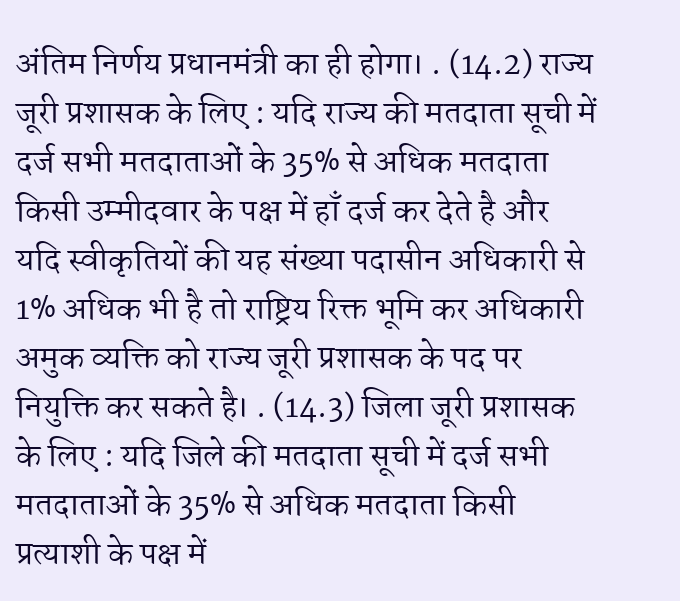अंतिम निर्णय प्रधानमंत्री का ही होगा। . (14.2) राज्य जूरी प्रशासक के लिए : यदि राज्य की मतदाता सूची में दर्ज सभी मतदाताओं के 35% से अधिक मतदाता किसी उम्मीदवार के पक्ष में हाँ दर्ज कर देते है और यदि स्वीकृतियों की यह संख्या पदासीन अधिकारी से 1% अधिक भी है तो राष्ट्रिय रिक्त भूमि कर अधिकारी अमुक व्यक्ति को राज्य जूरी प्रशासक के पद पर नियुक्ति कर सकते है। . (14.3) जिला जूरी प्रशासक के लिए : यदि जिले की मतदाता सूची में दर्ज सभी मतदाताओं के 35% से अधिक मतदाता किसी प्रत्याशी के पक्ष में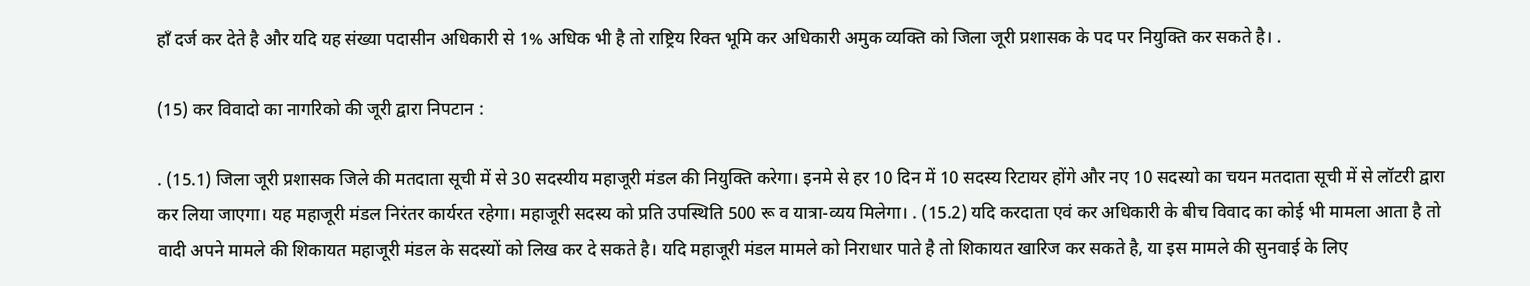हाँ दर्ज कर देते है और यदि यह संख्या पदासीन अधिकारी से 1% अधिक भी है तो राष्ट्रिय रिक्त भूमि कर अधिकारी अमुक व्यक्ति को जिला जूरी प्रशासक के पद पर नियुक्ति कर सकते है। .

(15) कर विवादो का नागरिको की जूरी द्वारा निपटान :

. (15.1) जिला जूरी प्रशासक जिले की मतदाता सूची में से 30 सदस्यीय महाजूरी मंडल की नियुक्ति करेगा। इनमे से हर 10 दिन में 10 सदस्य रिटायर होंगे और नए 10 सदस्यो का चयन मतदाता सूची में से लॉटरी द्वारा कर लिया जाएगा। यह महाजूरी मंडल निरंतर कार्यरत रहेगा। महाजूरी सदस्य को प्रति उपस्थिति 500 रू व यात्रा-व्यय मिलेगा। . (15.2) यदि करदाता एवं कर अधिकारी के बीच विवाद का कोई भी मामला आता है तो वादी अपने मामले की शिकायत महाजूरी मंडल के सदस्यों को लिख कर दे सकते है। यदि महाजूरी मंडल मामले को निराधार पाते है तो शिकायत खारिज कर सकते है, या इस मामले की सुनवाई के लिए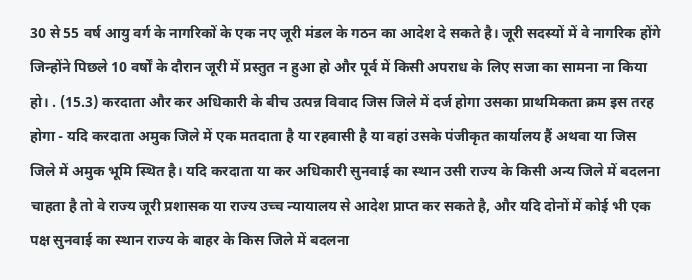30 से 55 वर्ष आयु वर्ग के नागरिकों के एक नए जूरी मंडल के गठन का आदेश दे सकते है। जूरी सदस्यों में वे नागरिक होंगे जिन्होंने पिछले 10 वर्षों के दौरान जूरी में प्रस्तुत न हुआ हो और पूर्व में किसी अपराध के लिए सजा का सामना ना किया हो। . (15.3) करदाता और कर अधिकारी के बीच उत्पन्न विवाद जिस जिले में दर्ज होगा उसका प्राथमिकता क्रम इस तरह होगा - यदि करदाता अमुक जिले में एक मतदाता है या रहवासी है या वहां उसके पंजीकृत कार्यालय हैं अथवा या जिस जिले में अमुक भूमि स्थित है। यदि करदाता या कर अधिकारी सुनवाई का स्थान उसी राज्य के किसी अन्य जिले में बदलना चाहता है तो वे राज्य जूरी प्रशासक या राज्य उच्च न्यायालय से आदेश प्राप्त कर सकते है, और यदि दोनों में कोई भी एक पक्ष सुनवाई का स्थान राज्य के बाहर के किस जिले में बदलना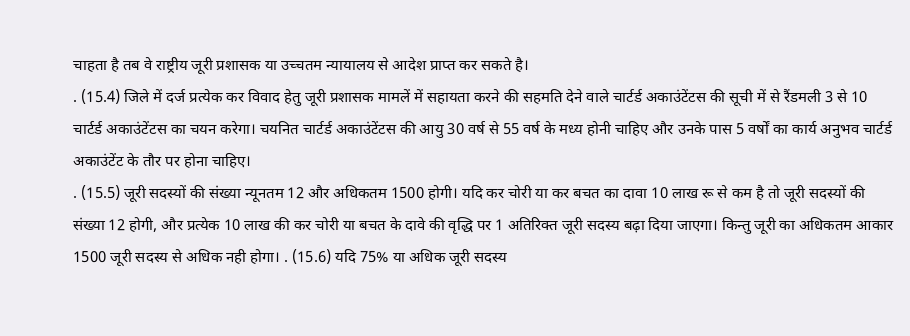चाहता है तब वे राष्ट्रीय जूरी प्रशासक या उच्चतम न्यायालय से आदेश प्राप्त कर सकते है।
. (15.4) जिले में दर्ज प्रत्येक कर विवाद हेतु जूरी प्रशासक मामलें में सहायता करने की सहमति देने वाले चार्टर्ड अकाउंटेंटस की सूची में से रैंडमली 3 से 10 चार्टर्ड अकाउंटेंटस का चयन करेगा। चयनित चार्टर्ड अकाउंटेंटस की आयु 30 वर्ष से 55 वर्ष के मध्य होनी चाहिए और उनके पास 5 वर्षों का कार्य अनुभव चार्टर्ड अकाउंटेंट के तौर पर होना चाहिए।
. (15.5) जूरी सदस्यों की संख्या न्यूनतम 12 और अधिकतम 1500 होगी। यदि कर चोरी या कर बचत का दावा 10 लाख रू से कम है तो जूरी सदस्यों की संख्या 12 होगी, और प्रत्येक 10 लाख की कर चोरी या बचत के दावे की वृद्धि पर 1 अतिरिक्त जूरी सदस्य बढ़ा दिया जाएगा। किन्तु जूरी का अधिकतम आकार 1500 जूरी सदस्य से अधिक नही होगा। . (15.6) यदि 75% या अधिक जूरी सदस्य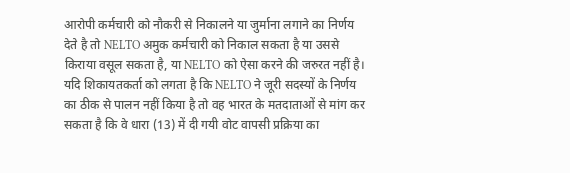आरोपी कर्मचारी को नौकरी से निकालने या जुर्माना लगाने का निर्णय देते है तो NELTO अमुक कर्मचारी को निकाल सकता है या उससे किराया वसूल सकता है, या NELTO को ऐसा करने की जरुरत नहीं है। यदि शिकायतकर्ता को लगता है कि NELTO ने जूरी सदस्यों के निर्णय का ठीक से पालन नहीं किया है तो वह भारत के मतदाताओं से मांग कर सकता है कि वे धारा (13) में दी गयी वोट वापसी प्रक्रिया का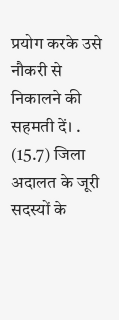प्रयोग करके उसे नौकरी से निकालने की सहमती दें। . (15.7) जिला अदालत के जूरी सदस्यों के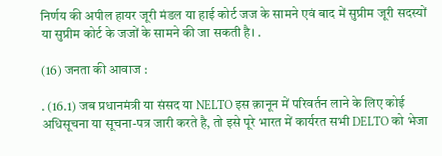निर्णय की अपील हायर जूरी मंडल या हाई कोर्ट जज के सामने एवं बाद में सुप्रीम जूरी सदस्यों या सुप्रीम कोर्ट के जजों के सामने की जा सकती है। .

(16) जनता की आवाज :

. (16.1) जब प्रधानमंत्री या संसद या NELTO इस क़ानून में परिवर्तन लाने के लिए कोई अधिसूचना या सूचना-पत्र जारी करते है, तो इसे पूरे भारत में कार्यरत सभी DELTO को भेजा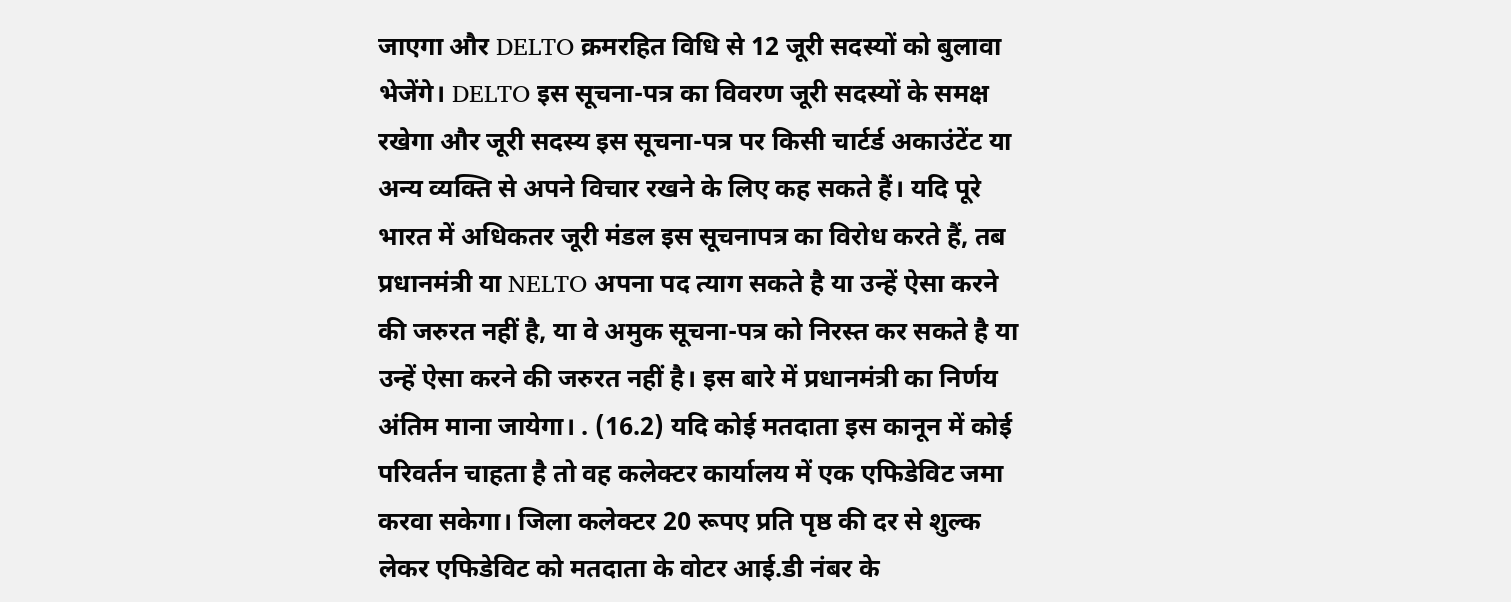जाएगा और DELTO क्रमरहित विधि से 12 जूरी सदस्यों को बुलावा भेजेंगे। DELTO इस सूचना-पत्र का विवरण जूरी सदस्यों के समक्ष रखेगा और जूरी सदस्य इस सूचना-पत्र पर किसी चार्टर्ड अकाउंटेंट या अन्य व्यक्ति से अपने विचार रखने के लिए कह सकते हैं। यदि पूरे भारत में अधिकतर जूरी मंडल इस सूचनापत्र का विरोध करते हैं, तब प्रधानमंत्री या NELTO अपना पद त्याग सकते है या उन्हें ऐसा करने की जरुरत नहीं है, या वे अमुक सूचना-पत्र को निरस्त कर सकते है या उन्हें ऐसा करने की जरुरत नहीं है। इस बारे में प्रधानमंत्री का निर्णय अंतिम माना जायेगा। . (16.2) यदि कोई मतदाता इस कानून में कोई परिवर्तन चाहता है तो वह कलेक्टर कार्यालय में एक एफिडेविट जमा करवा सकेगा। जिला कलेक्टर 20 रूपए प्रति पृष्ठ की दर से शुल्क लेकर एफिडेविट को मतदाता के वोटर आई.डी नंबर के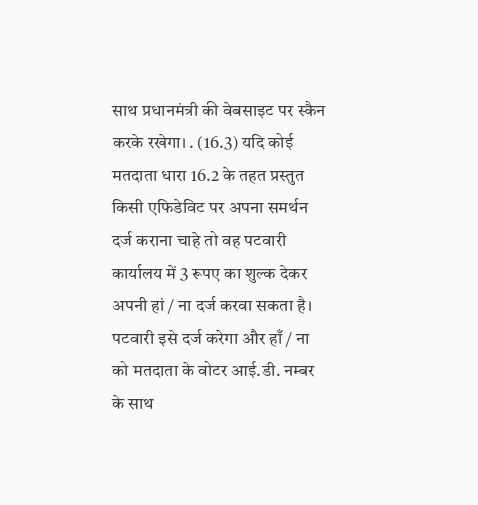साथ प्रधानमंत्री की वेबसाइट पर स्कैन करके रखेगा। . (16.3) यदि कोई मतदाता धारा 16.2 के तहत प्रस्तुत किसी एफिडेविट पर अपना समर्थन दर्ज कराना चाहे तो वह पटवारी कार्यालय में 3 रूपए का शुल्क देकर अपनी हां / ना दर्ज करवा सकता है। पटवारी इसे दर्ज करेगा और हाँ / ना को मतदाता के वोटर आई.डी. नम्बर के साथ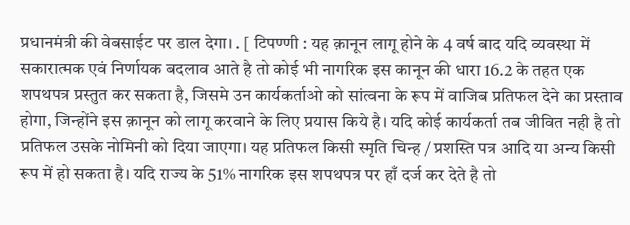प्रधानमंत्री की वेबसाईट पर डाल देगा। . [ टिपण्णी : यह क़ानून लागू होने के 4 वर्ष बाद यदि व्यवस्था में सकारात्मक एवं निर्णायक बदलाव आते है तो कोई भी नागरिक इस कानून की धारा 16.2 के तहत एक शपथपत्र प्रस्तुत कर सकता है, जिसमे उन कार्यकर्ताओ को सांत्वना के रूप में वाजिब प्रतिफल देने का प्रस्ताव होगा, जिन्होंने इस क़ानून को लागू करवाने के लिए प्रयास किये है। यदि कोई कार्यकर्ता तब जीवित नही है तो प्रतिफल उसके नोमिनी को दिया जाएगा। यह प्रतिफल किसी स्मृति चिन्ह / प्रशस्ति पत्र आदि या अन्य किसी रूप में हो सकता है। यदि राज्य के 51% नागरिक इस शपथपत्र पर हाँ दर्ज कर देते है तो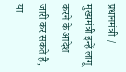प्रधानमंत्री / मुख्यमंत्री इन्हें लागू करने के आदेश जारी कर सकते है, या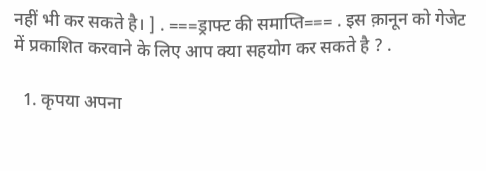नहीं भी कर सकते है। ] . ===ड्राफ्ट की समाप्ति=== . इस क़ानून को गेजेट में प्रकाशित करवाने के लिए आप क्या सहयोग कर सकते है ? .

  1. कृपया अपना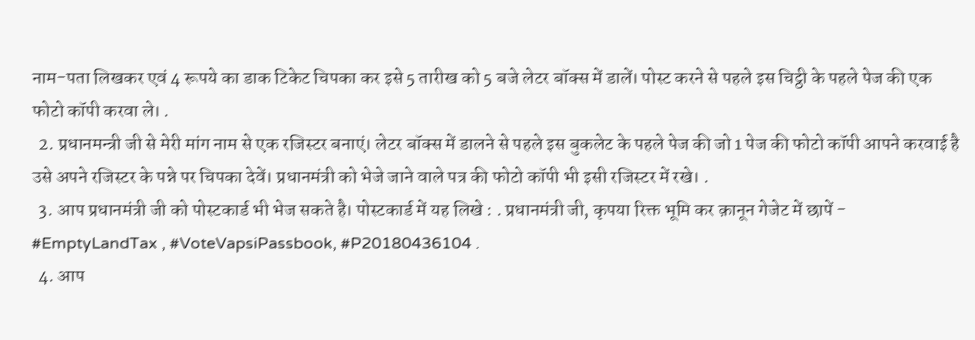नाम-पता लिखकर एवं 4 रूपये का डाक टिकेट चिपका कर इसे 5 तारीख को 5 बजे लेटर बॉक्स में डालें। पोस्ट करने से पहले इस चिट्ठी के पहले पेज की एक फोटो कॉपी करवा ले। .
  2. प्रधानमन्त्री जी से मेरी मांग नाम से एक रजिस्टर बनाएं। लेटर बॉक्स में डालने से पहले इस बुकलेट के पहले पेज की जो 1 पेज की फोटो कॉपी आपने करवाई है उसे अपने रजिस्टर के पन्ने पर चिपका देवें। प्रधानमंत्री को भेजे जाने वाले पत्र की फोटो कॉपी भी इसी रजिस्टर में रखे। .
  3. आप प्रधानमंत्री जी को पोस्टकार्ड भी भेज सकते है। पोस्टकार्ड में यह लिखे : . प्रधानमंत्री जी, कृपया रिक्त भूमि कर क़ानून गेजेट में छापें - #EmptyLandTax , #VoteVapsiPassbook, #P20180436104 .
  4. आप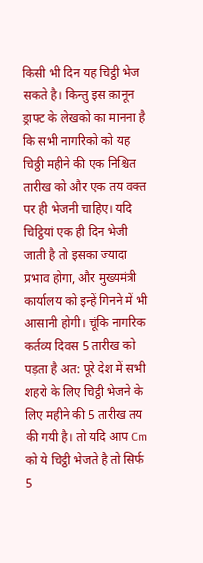किसी भी दिन यह चिट्ठी भेज सकते है। किन्तु इस क़ानून ड्राफ्ट के लेखको का मानना है कि सभी नागरिको को यह चिठ्ठी महीने की एक निश्चित तारीख को और एक तय वक्त पर ही भेजनी चाहिए। यदि चिट्ठियां एक ही दिन भेजी जाती है तो इसका ज्यादा प्रभाव होगा, और मुख्यमंत्री कार्यालय को इन्हें गिनने में भी आसानी होगी। चूंकि नागरिक कर्तव्य दिवस 5 तारीख को पड़ता है अत: पूरे देश में सभी शहरो के लिए चिट्ठी भेजने के लिए महीने की 5 तारीख तय की गयी है। तो यदि आप Cm को ये चिट्ठी भेजते है तो सिर्फ 5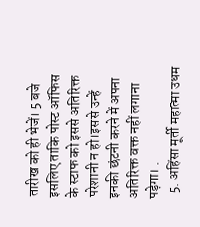तारीख को ही भेजें। 5 बजे इसलिए ताकि पोस्ट ऑफिस के स्टाफ को इससे अतिरिक्त परेशानी न हो।इससे उन्हें इनकी छंटनी करने में अपना अतिरिक्त वक्त नहीं लगाना पड़ेगा। .
  5. अहिंसा मूर्ती महात्मा उधम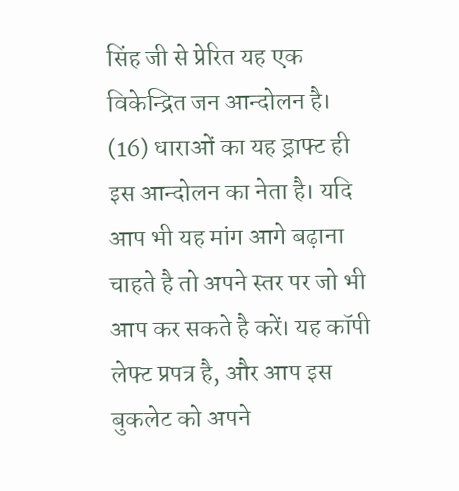सिंह जी से प्रेरित यह एक विकेन्द्रित जन आन्दोलन है। (16) धाराओं का यह ड्राफ्ट ही इस आन्दोलन का नेता है। यदि आप भी यह मांग आगे बढ़ाना चाहते है तो अपने स्तर पर जो भी आप कर सकते है करें। यह कॉपी लेफ्ट प्रपत्र है, और आप इस बुकलेट को अपने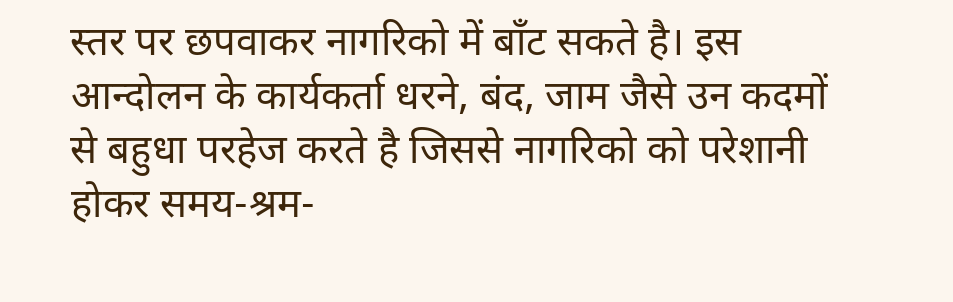स्तर पर छपवाकर नागरिको में बाँट सकते है। इस आन्दोलन के कार्यकर्ता धरने, बंद, जाम जैसे उन कदमों से बहुधा परहेज करते है जिससे नागरिको को परेशानी होकर समय-श्रम-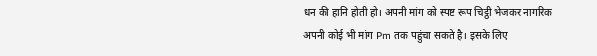धन की हानि होती हो। अपनी मांग को स्पष्ट रूप चिट्ठी भेजकर नागरिक अपनी कोई भी मांग Pm तक पहुंचा सकते है। इसके लिए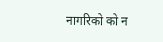नागरिको को न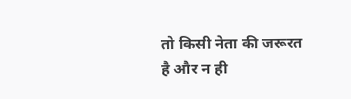तो किसी नेता की जरूरत है और न ही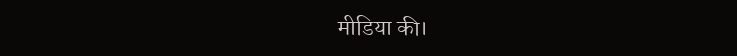मीडिया की।